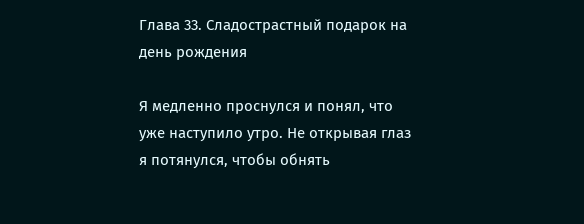Глава 33. Сладострастный подарок на день рождения

Я медленно проснулся и понял, что уже наступило утро. Не открывая глаз я потянулся, чтобы обнять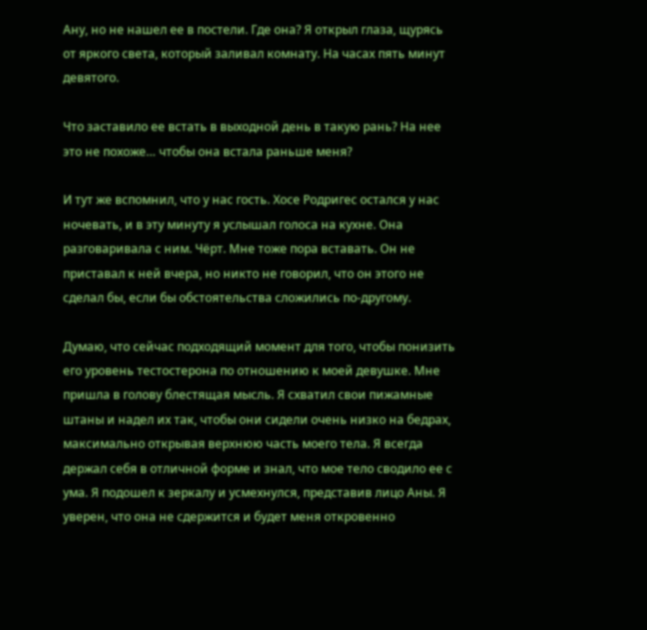Ану, но не нашел ее в постели. Где она? Я открыл глаза, щурясь от яркого света, который заливал комнату. На часах пять минут девятого.

Что заставило ее встать в выходной день в такую рань? На нее это не похоже… чтобы она встала раньше меня?

И тут же вспомнил, что у нас гость. Хосе Родригес остался у нас ночевать, и в эту минуту я услышал голоса на кухне. Она разговаривала с ним. Чёрт. Мне тоже пора вставать. Он не приставал к ней вчера, но никто не говорил, что он этого не сделал бы, если бы обстоятельства сложились по-другому.

Думаю, что сейчас подходящий момент для того, чтобы понизить его уровень тестостерона по отношению к моей девушке. Мне пришла в голову блестящая мысль. Я схватил свои пижамные штаны и надел их так, чтобы они сидели очень низко на бедрах, максимально открывая верхнюю часть моего тела. Я всегда держал себя в отличной форме и знал, что мое тело сводило ее с ума. Я подошел к зеркалу и усмехнулся, представив лицо Аны. Я уверен, что она не сдержится и будет меня откровенно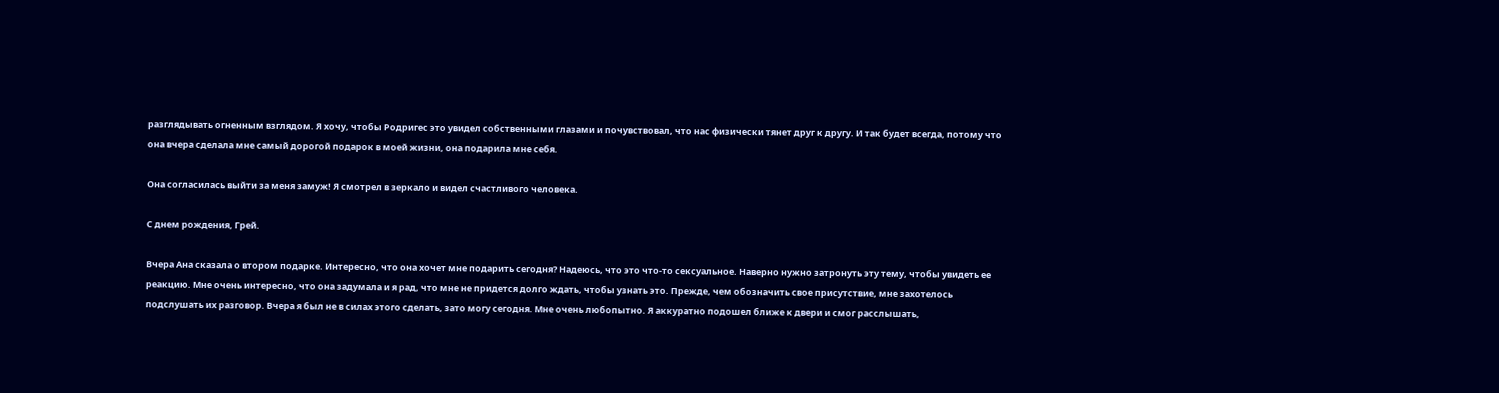разглядывать огненным взглядом. Я хочу, чтобы Родригес это увидел собственными глазами и почувствовал, что нас физически тянет друг к другу. И так будет всегда, потому что она вчера сделала мне самый дорогой подарок в моей жизни, она подарила мне себя.

Она согласилась выйти за меня замуж! Я смотрел в зеркало и видел счастливого человека.

С днем рождения, Грей.

Вчера Ана сказала о втором подарке. Интересно, что она хочет мне подарить сегодня? Надеюсь, что это что-то сексуальное. Наверно нужно затронуть эту тему, чтобы увидеть ее реакцию. Мне очень интересно, что она задумала и я рад, что мне не придется долго ждать, чтобы узнать это. Прежде, чем обозначить свое присутствие, мне захотелось подслушать их разговор. Вчера я был не в силах этого сделать, зато могу сегодня. Мне очень любопытно. Я аккуратно подошел ближе к двери и смог расслышать,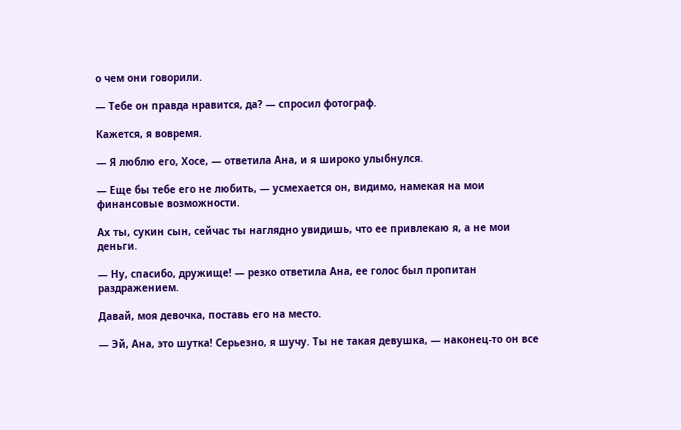о чем они говорили.

— Тебе он правда нравится, да? — спросил фотограф.

Кажется, я вовремя.

— Я люблю его, Хосе, — ответила Ана, и я широко улыбнулся.

— Еще бы тебе его не любить, — усмехается он, видимо, намекая на мои финансовые возможности.

Ах ты, сукин сын, сейчас ты наглядно увидишь, что ее привлекаю я, а не мои деньги.

— Ну, спасибо, дружище! — резко ответила Ана, ее голос был пропитан раздражением.

Давай, моя девочка, поставь его на место.

— Эй, Ана, это шутка! Серьезно, я шучу. Ты не такая девушка, — наконец-то он все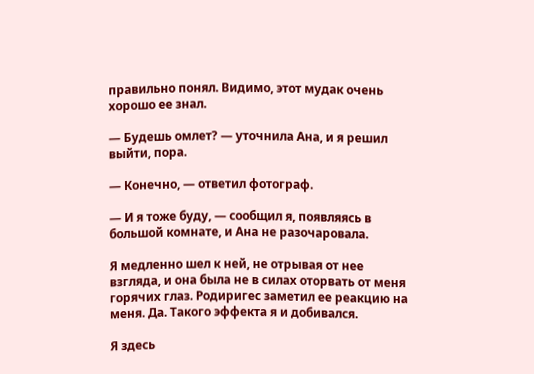правильно понял. Видимо, этот мудак очень хорошо ее знал.

— Будешь омлет? — уточнила Ана, и я решил выйти, пора.

— Конечно, — ответил фотограф.

— И я тоже буду, — сообщил я, появляясь в большой комнате, и Ана не разочаровала.

Я медленно шел к ней, не отрывая от нее взгляда, и она была не в силах оторвать от меня горячих глаз. Родиригес заметил ее реакцию на меня. Да. Такого эффекта я и добивался.

Я здесь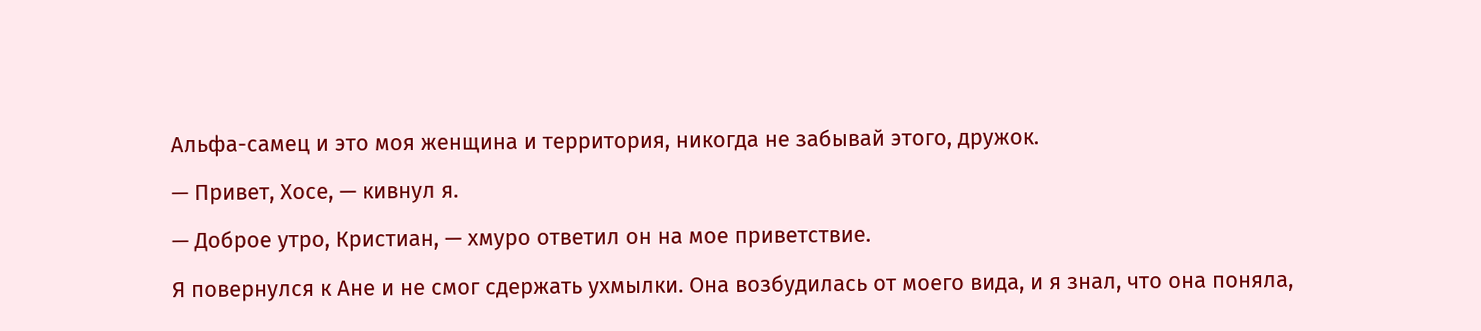Альфа-самец и это моя женщина и территория, никогда не забывай этого, дружок.

— Привет, Хосе, — кивнул я.

— Доброе утро, Кристиан, — хмуро ответил он на мое приветствие.

Я повернулся к Ане и не смог сдержать ухмылки. Она возбудилась от моего вида, и я знал, что она поняла,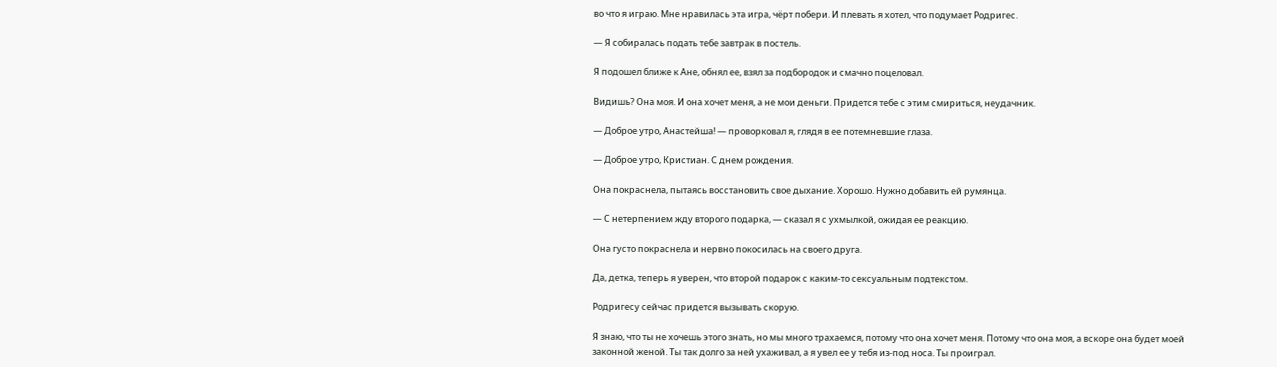во что я играю. Мне нравилась эта игра, чёрт побери. И плевать я хотел, что подумает Родригес.

— Я собиралась подать тебе завтрак в постель.

Я подошел ближе к Ане, обнял ее, взял за подбородок и смачно поцеловал.

Видишь? Она моя. И она хочет меня, а не мои деньги. Придется тебе с этим смириться, неудачник.

— Доброе утро, Анастейша! — проворковал я, глядя в ее потемневшие глаза.

— Доброе утро, Кристиан. С днем рождения.

Она покраснела, пытаясь восстановить свое дыхание. Хорошо. Нужно добавить ей румянца.

— С нетерпением жду второго подарка, — сказал я с ухмылкой, ожидая ее реакцию.

Она густо покраснела и нервно покосилась на своего друга.

Да, детка, теперь я уверен, что второй подарок с каким-то сексуальным подтекстом.

Родригесу сейчас придется вызывать скорую.

Я знаю, что ты не хочешь этого знать, но мы много трахаемся, потому что она хочет меня. Потому что она моя, а вскоре она будет моей законной женой. Ты так долго за ней ухаживал, а я увел ее у тебя из-под носа. Ты проиграл.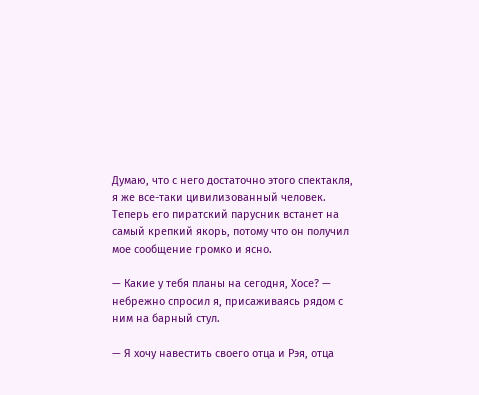Думаю, что с него достаточно этого спектакля, я же все-таки цивилизованный человек. Теперь его пиратский парусник встанет на самый крепкий якорь, потому что он получил мое сообщение громко и ясно.

— Какие у тебя планы на сегодня, Хосе? — небрежно спросил я, присаживаясь рядом с ним на барный стул.

— Я хочу навестить своего отца и Рэя, отца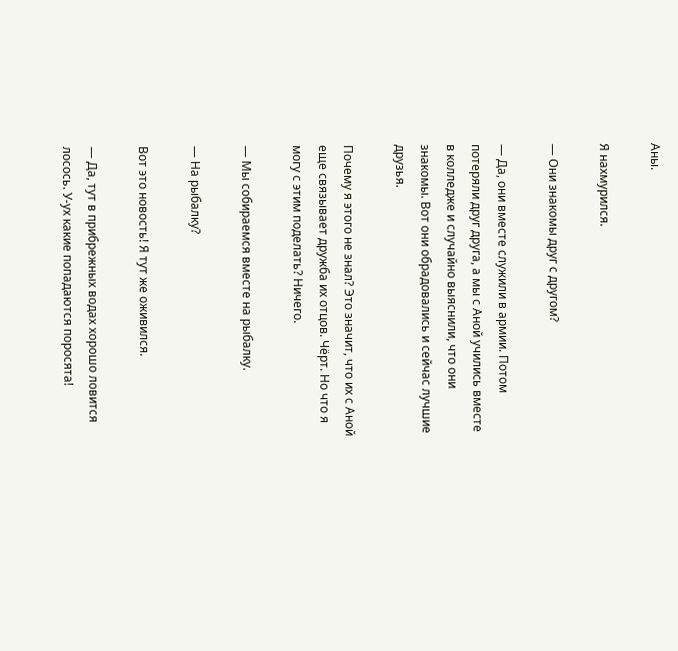Аны.

Я нахмурился.

— Они знакомы друг с другом?

— Да, они вместе служили в армии. Потом потеряли друг друга, а мы с Аной учились вместе в колледже и случайно выяснили, что они знакомы. Вот они обрадовались и сейчас лучшие друзья.

Почему я этого не знал? Это значит, что их с Аной еще связывает дружба их отцов. Чёрт. Но что я могу с этим поделать? Ничего.

— Мы собираемся вместе на рыбалку.

— На рыбалку?

Вот это новость! Я тут же оживился.

— Да, тут в прибрежных водах хорошо ловится лосось. У-ух какие попадаются поросята!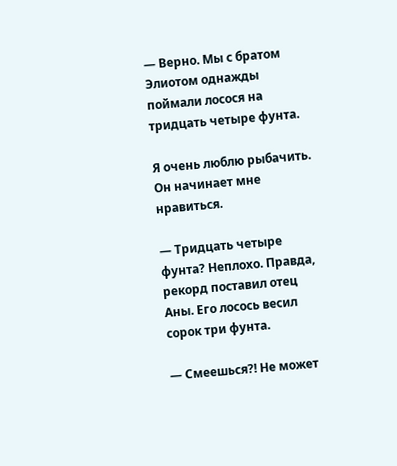— Верно. Мы с братом Элиотом однажды поймали лосося на тридцать четыре фунта.

Я очень люблю рыбачить. Он начинает мне нравиться.

— Тридцать четыре фунта? Неплохо. Правда, рекорд поставил отец Аны. Его лосось весил сорок три фунта.

— Смеешься?! Не может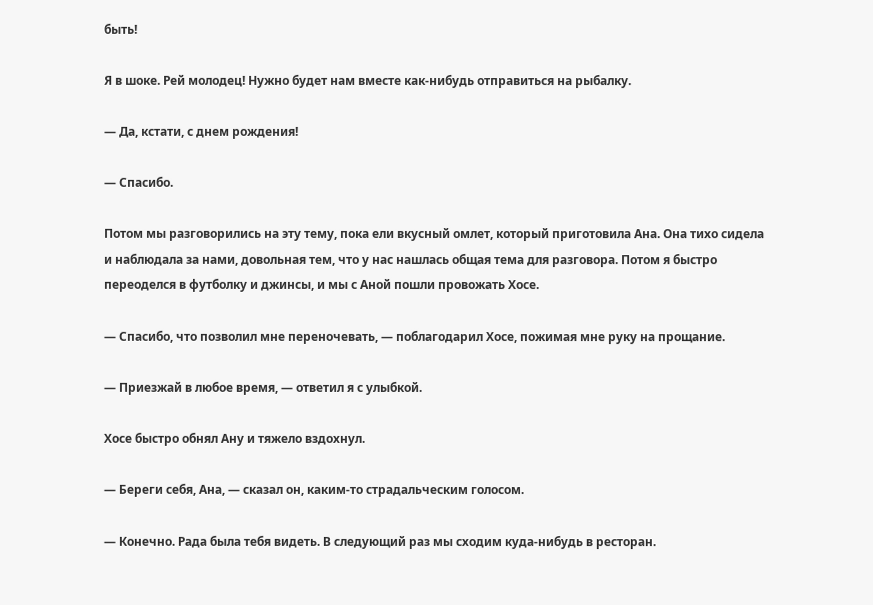быть!

Я в шоке. Рей молодец! Нужно будет нам вместе как-нибудь отправиться на рыбалку.

— Да, кстати, с днем рождения!

— Спасибо.

Потом мы разговорились на эту тему, пока ели вкусный омлет, который приготовила Ана. Она тихо сидела и наблюдала за нами, довольная тем, что у нас нашлась общая тема для разговора. Потом я быстро переоделся в футболку и джинсы, и мы с Аной пошли провожать Хосе.

— Спасибо, что позволил мне переночевать, — поблагодарил Хосе, пожимая мне руку на прощание.

— Приезжай в любое время, — ответил я с улыбкой.

Хосе быстро обнял Ану и тяжело вздохнул.

— Береги себя, Ана, — сказал он, каким-то страдальческим голосом.

— Конечно. Рада была тебя видеть. В следующий раз мы сходим куда-нибудь в ресторан.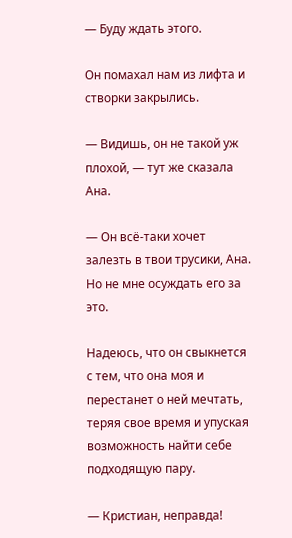— Буду ждать этого.

Он помахал нам из лифта и створки закрылись.

— Видишь, он не такой уж плохой, — тут же сказала Ана.

— Он всё-таки хочет залезть в твои трусики, Ана. Но не мне осуждать его за это.

Надеюсь, что он свыкнется с тем, что она моя и перестанет о ней мечтать, теряя свое время и упуская возможность найти себе подходящую пару.

— Кристиан, неправда!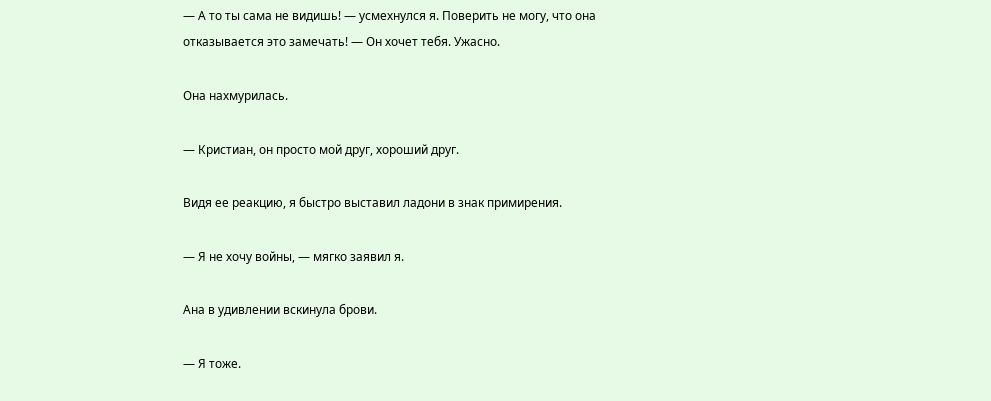— А то ты сама не видишь! — усмехнулся я. Поверить не могу, что она отказывается это замечать! — Он хочет тебя. Ужасно.

Она нахмурилась.

— Кристиан, он просто мой друг, хороший друг.

Видя ее реакцию, я быстро выставил ладони в знак примирения.

— Я не хочу войны, — мягко заявил я.

Ана в удивлении вскинула брови.

— Я тоже.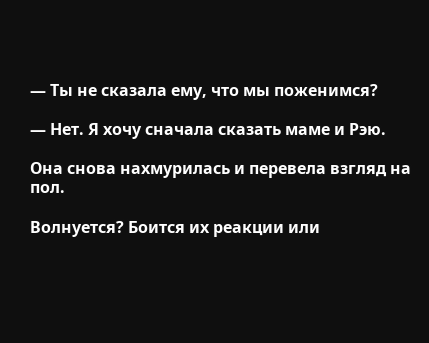— Ты не сказала ему, что мы поженимся?

— Нет. Я хочу сначала сказать маме и Рэю.

Она снова нахмурилась и перевела взгляд на пол.

Волнуется? Боится их реакции или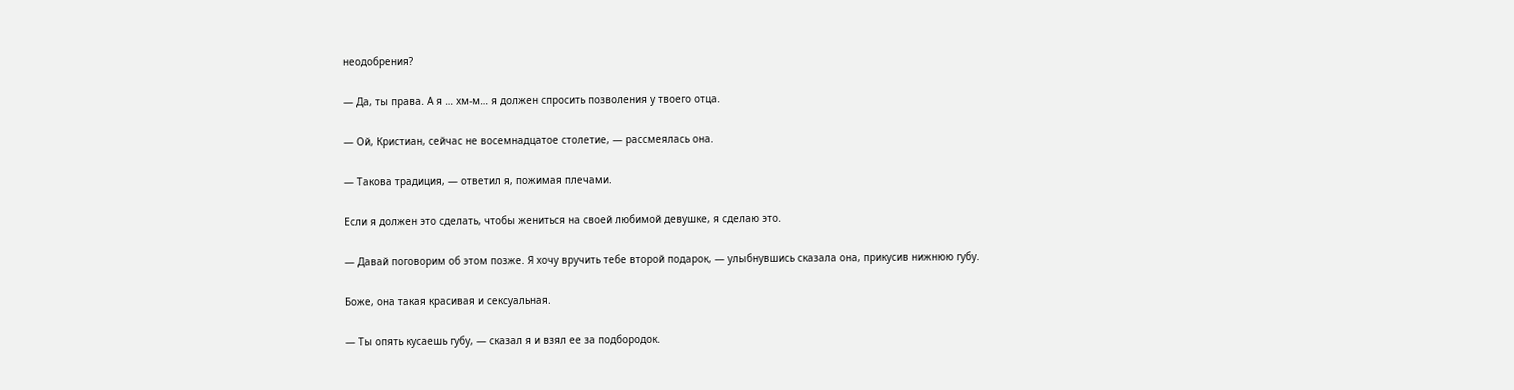неодобрения?

— Да, ты права. А я … хм-м… я должен спросить позволения у твоего отца.

— Ой, Кристиан, сейчас не восемнадцатое столетие, — рассмеялась она.

— Такова традиция, — ответил я, пожимая плечами.

Если я должен это сделать, чтобы жениться на своей любимой девушке, я сделаю это.

— Давай поговорим об этом позже. Я хочу вручить тебе второй подарок, — улыбнувшись сказала она, прикусив нижнюю губу.

Боже, она такая красивая и сексуальная.

— Ты опять кусаешь губу, — сказал я и взял ее за подбородок.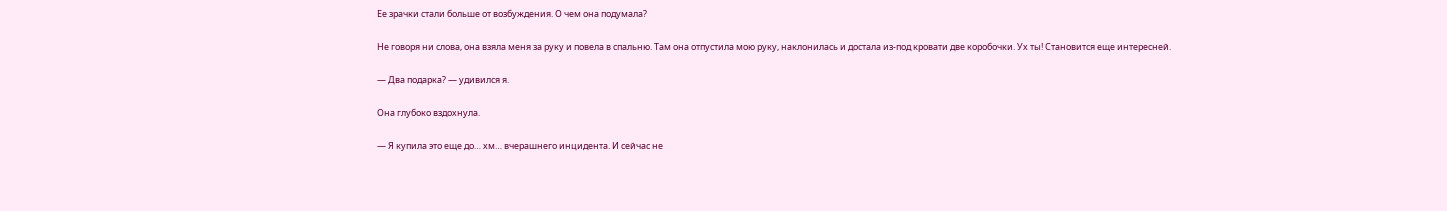Ее зрачки стали больше от возбуждения. О чем она подумала?

Не говоря ни слова, она взяла меня за руку и повела в спальню. Там она отпустила мою руку, наклонилась и достала из-под кровати две коробочки. Ух ты! Становится еще интересней.

— Два подарка? — удивился я.

Она глубоко вздохнула.

— Я купила это еще до… хм… вчерашнего инцидента. И сейчас не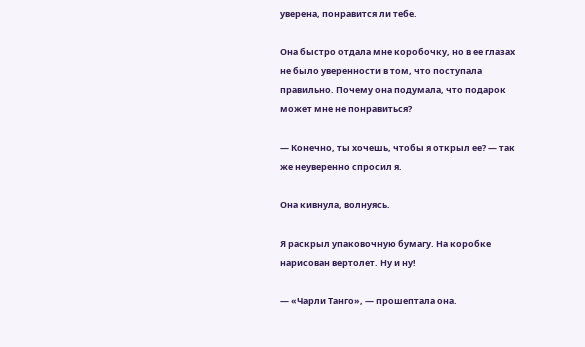уверена, понравится ли тебе.

Она быстро отдала мне коробочку, но в ее глазах не было уверенности в том, что поступала правильно. Почему она подумала, что подарок может мне не понравиться?

— Конечно, ты хочешь, чтобы я открыл ее? — так же неуверенно спросил я.

Она кивнула, волнуясь.

Я раскрыл упаковочную бумагу. На коробке нарисован вертолет. Ну и ну!

— «Чарли Танго», — прошептала она.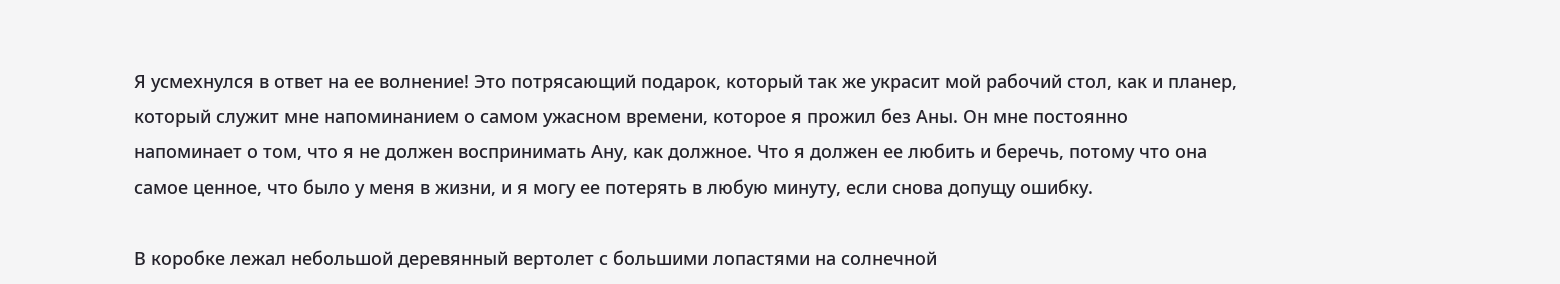Я усмехнулся в ответ на ее волнение! Это потрясающий подарок, который так же украсит мой рабочий стол, как и планер, который служит мне напоминанием о самом ужасном времени, которое я прожил без Аны. Он мне постоянно напоминает о том, что я не должен воспринимать Ану, как должное. Что я должен ее любить и беречь, потому что она самое ценное, что было у меня в жизни, и я могу ее потерять в любую минуту, если снова допущу ошибку.

В коробке лежал небольшой деревянный вертолет с большими лопастями на солнечной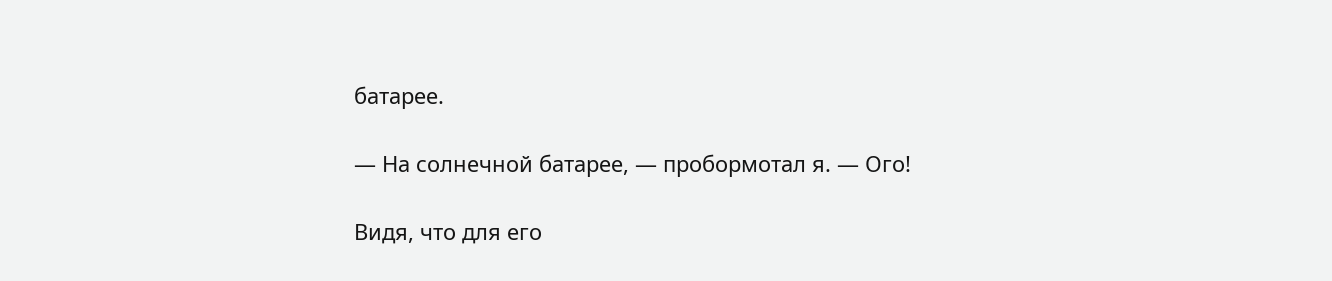батарее.

— На солнечной батарее, — пробормотал я. — Ого!

Видя, что для его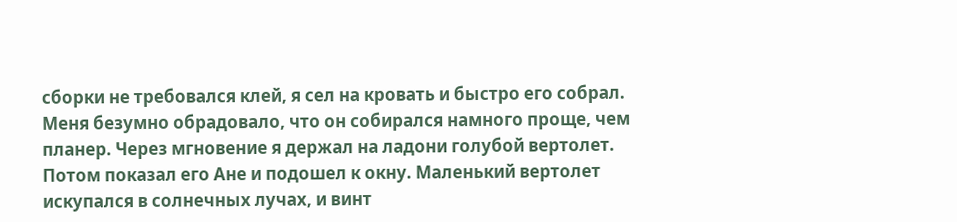сборки не требовался клей, я сел на кровать и быстро его собрал. Меня безумно обрадовало, что он собирался намного проще, чем планер. Через мгновение я держал на ладони голубой вертолет. Потом показал его Ане и подошел к окну. Маленький вертолет искупался в солнечных лучах, и винт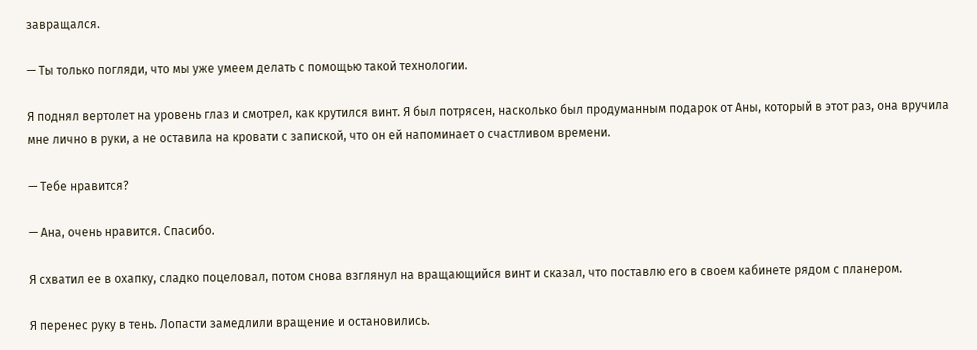завращался.

— Ты только погляди, что мы уже умеем делать с помощью такой технологии.

Я поднял вертолет на уровень глаз и смотрел, как крутился винт. Я был потрясен, насколько был продуманным подарок от Аны, который в этот раз, она вручила мне лично в руки, а не оставила на кровати с запиской, что он ей напоминает о счастливом времени.

— Тебе нравится?

— Ана, очень нравится. Спасибо.

Я схватил ее в охапку, сладко поцеловал, потом снова взглянул на вращающийся винт и сказал, что поставлю его в своем кабинете рядом с планером.

Я перенес руку в тень. Лопасти замедлили вращение и остановились.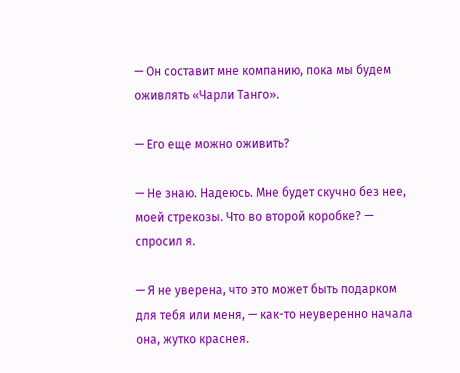— Он составит мне компанию, пока мы будем оживлять «Чарли Танго».

— Его еще можно оживить?

— Не знаю. Надеюсь. Мне будет скучно без нее, моей стрекозы. Что во второй коробке? — спросил я.

— Я не уверена, что это может быть подарком для тебя или меня, — как-то неуверенно начала она, жутко краснея.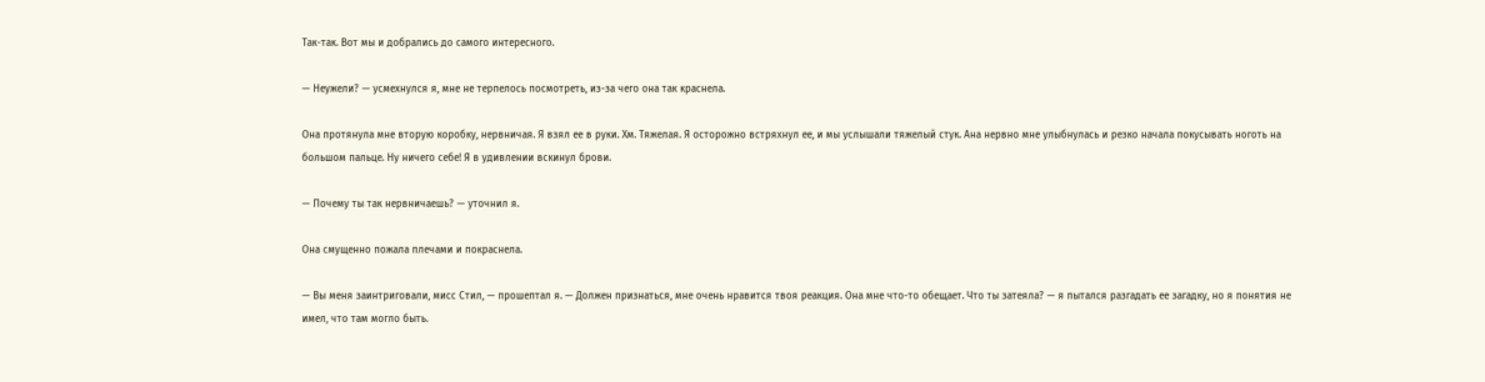Так-так. Вот мы и добрались до самого интересного.

— Неужели? — усмехнулся я, мне не терпелось посмотреть, из-за чего она так краснела.

Она протянула мне вторую коробку, нервничая. Я взял ее в руки. Хм. Тяжелая. Я осторожно встряхнул ее, и мы услышали тяжелый стук. Ана нервно мне улыбнулась и резко начала покусывать ноготь на большом пальце. Ну ничего себе! Я в удивлении вскинул брови.

— Почему ты так нервничаешь? — уточнил я.

Она смущенно пожала плечами и покраснела.

— Вы меня заинтриговали, мисс Стил, — прошептал я. — Должен признаться, мне очень нравится твоя реакция. Она мне что-то обещает. Что ты затеяла? — я пытался разгадать ее загадку, но я понятия не имел, что там могло быть.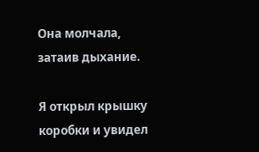Она молчала, затаив дыхание.

Я открыл крышку коробки и увидел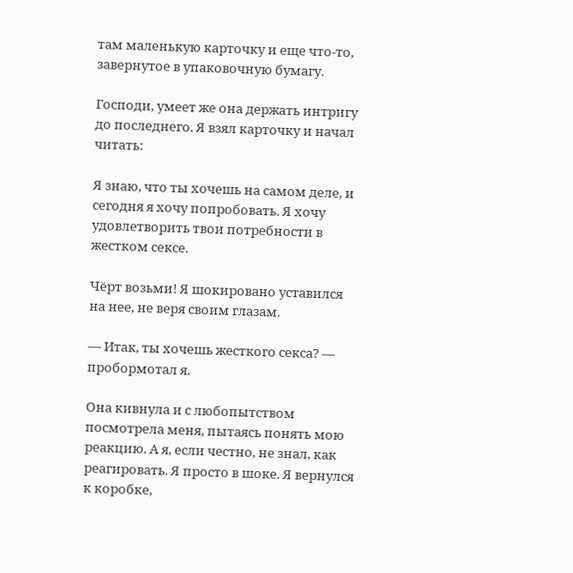там маленькую карточку и еще что-то, завернутое в упаковочную бумагу.

Господи, умеет же она держать интригу до последнего. Я взял карточку и начал читать:

Я знаю, что ты хочешь на самом деле, и сегодня я хочу попробовать. Я хочу удовлетворить твои потребности в жестком сексе.

Чёрт возьми! Я шокировано уставился на нее, не веря своим глазам.

— Итак, ты хочешь жесткого секса? — пробормотал я.

Она кивнула и с любопытством посмотрела меня, пытаясь понять мою реакцию. А я, если честно, не знал, как реагировать. Я просто в шоке. Я вернулся к коробке,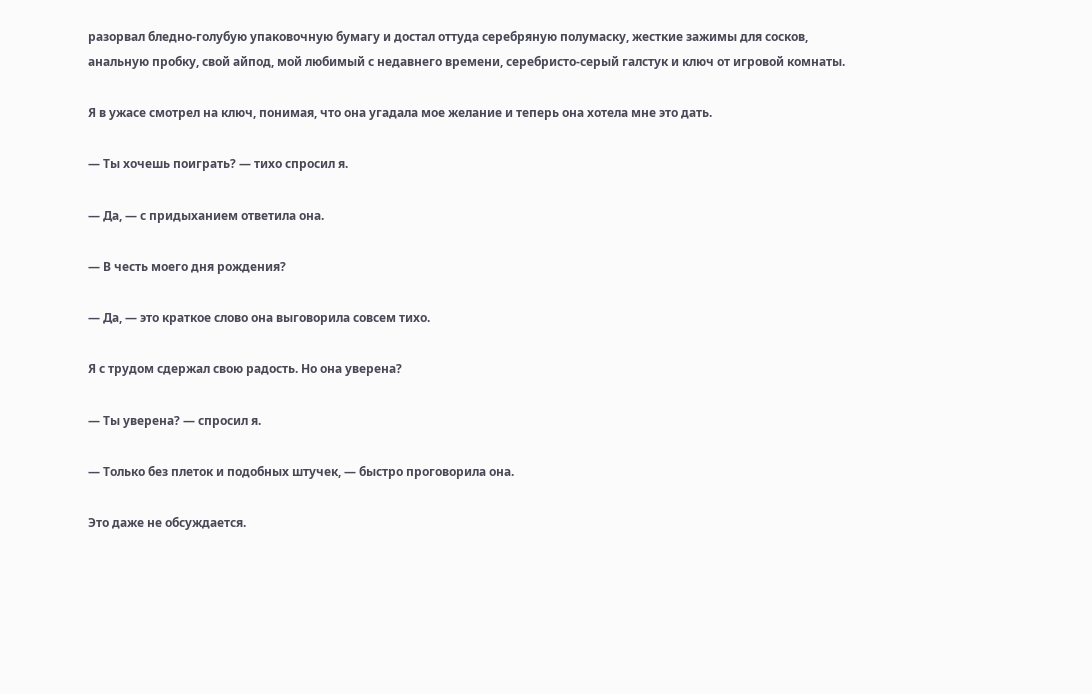разорвал бледно-голубую упаковочную бумагу и достал оттуда серебряную полумаску, жесткие зажимы для сосков, анальную пробку, свой айпод, мой любимый с недавнего времени, серебристо-серый галстук и ключ от игровой комнаты.

Я в ужасе смотрел на ключ, понимая, что она угадала мое желание и теперь она хотела мне это дать.

— Ты хочешь поиграть? — тихо спросил я.

— Да, — с придыханием ответила она.

— В честь моего дня рождения?

— Да, — это краткое слово она выговорила совсем тихо.

Я с трудом сдержал свою радость. Но она уверена?

— Ты уверена? — спросил я.

— Только без плеток и подобных штучек, — быстро проговорила она.

Это даже не обсуждается.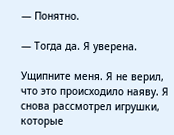— Понятно.

— Тогда да. Я уверена.

Ущипните меня. Я не верил, что это происходило наяву. Я снова рассмотрел игрушки, которые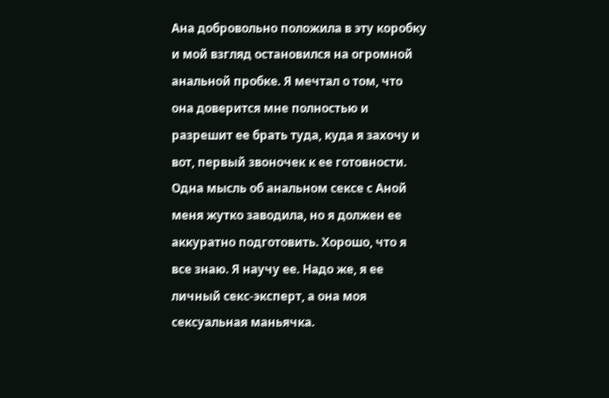Ана добровольно положила в эту коробку и мой взгляд остановился на огромной анальной пробке. Я мечтал о том, что она доверится мне полностью и разрешит ее брать туда, куда я захочу и вот, первый звоночек к ее готовности. Одна мысль об анальном сексе с Аной меня жутко заводила, но я должен ее аккуратно подготовить. Хорошо, что я все знаю. Я научу ее. Надо же, я ее личный секс-эксперт, а она моя сексуальная маньячка.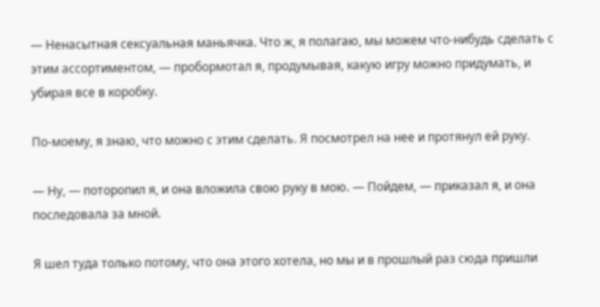— Ненасытная сексуальная маньячка. Что ж, я полагаю, мы можем что-нибудь сделать с этим ассортиментом, — пробормотал я, продумывая, какую игру можно придумать, и убирая все в коробку.

По-моему, я знаю, что можно с этим сделать. Я посмотрел на нее и протянул ей руку.

— Ну, — поторопил я, и она вложила свою руку в мою. — Пойдем, — приказал я, и она последовала за мной.

Я шел туда только потому, что она этого хотела, но мы и в прошлый раз сюда пришли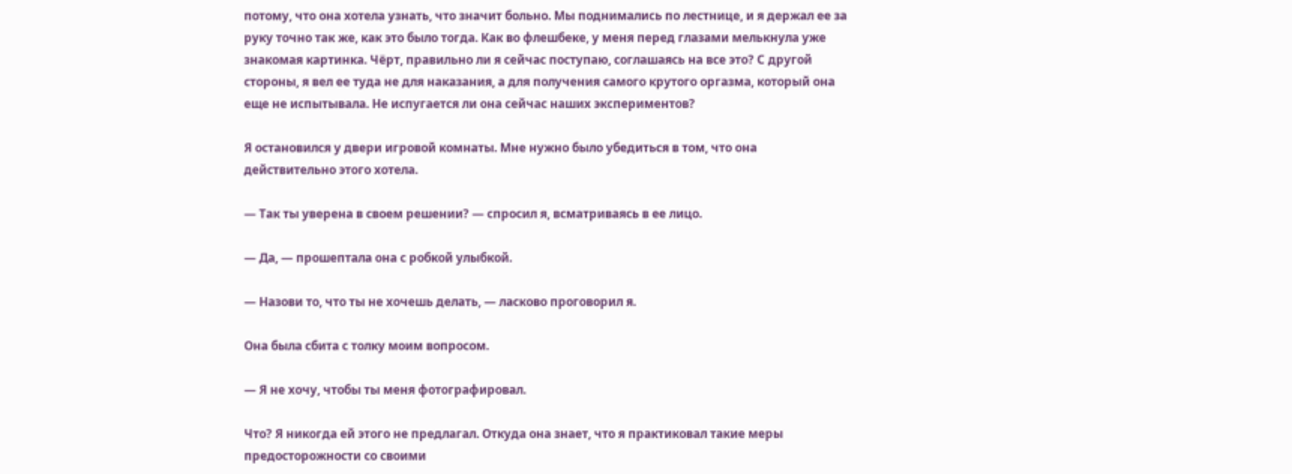потому, что она хотела узнать, что значит больно. Мы поднимались по лестнице, и я держал ее за руку точно так же, как это было тогда. Как во флешбеке, у меня перед глазами мелькнула уже знакомая картинка. Чёрт, правильно ли я сейчас поступаю, соглашаясь на все это? С другой стороны, я вел ее туда не для наказания, а для получения самого крутого оргазма, который она еще не испытывала. Не испугается ли она сейчас наших экспериментов?

Я остановился у двери игровой комнаты. Мне нужно было убедиться в том, что она действительно этого хотела.

— Так ты уверена в своем решении? — спросил я, всматриваясь в ее лицо.

— Да, — прошептала она с робкой улыбкой.

— Назови то, что ты не хочешь делать, — ласково проговорил я.

Она была сбита с толку моим вопросом.

— Я не хочу, чтобы ты меня фотографировал.

Что? Я никогда ей этого не предлагал. Откуда она знает, что я практиковал такие меры предосторожности со своими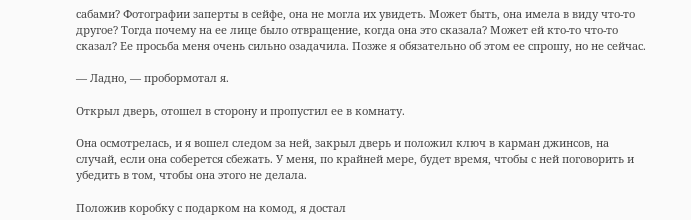сабами? Фотографии заперты в сейфе, она не могла их увидеть. Может быть, она имела в виду что-то другое? Тогда почему на ее лице было отвращение, когда она это сказала? Может ей кто-то что-то сказал? Ее просьба меня очень сильно озадачила. Позже я обязательно об этом ее спрошу, но не сейчас.

— Ладно, — пробормотал я.

Открыл дверь, отошел в сторону и пропустил ее в комнату.

Она осмотрелась, и я вошел следом за ней, закрыл дверь и положил ключ в карман джинсов, на случай, если она соберется сбежать. У меня, по крайней мере, будет время, чтобы с ней поговорить и убедить в том, чтобы она этого не делала.

Положив коробку с подарком на комод, я достал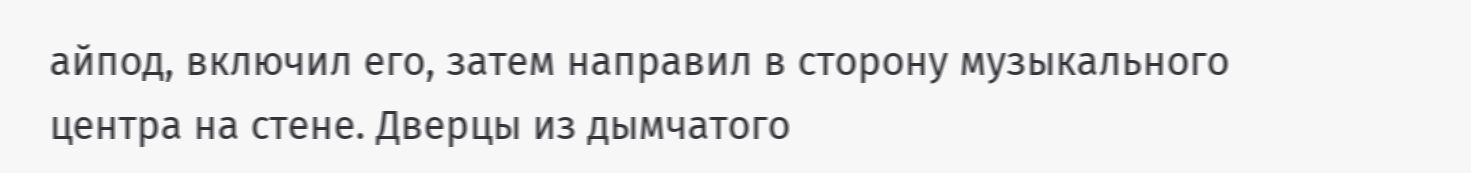айпод, включил его, затем направил в сторону музыкального центра на стене. Дверцы из дымчатого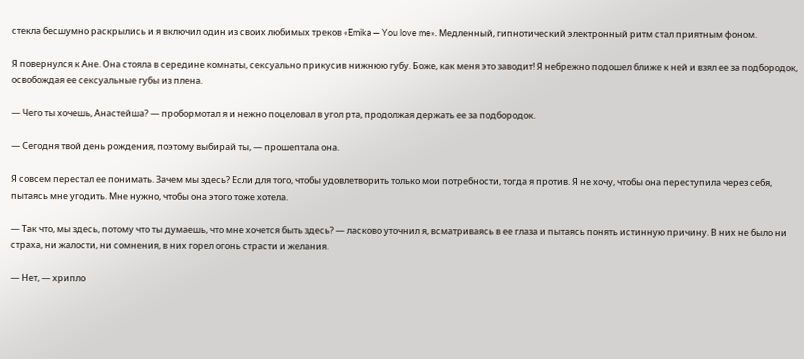стекла бесшумно раскрылись и я включил один из своих любимых треков «Emika — You love me». Медленный, гипнотический электронный ритм стал приятным фоном.

Я повернулся к Ане. Она стояла в середине комнаты, сексуально прикусив нижнюю губу. Боже, как меня это заводит! Я небрежно подошел ближе к ней и взял ее за подбородок, освобождая ее сексуальные губы из плена.

— Чего ты хочешь, Анастейша? — пробормотал я и нежно поцеловал в угол рта, продолжая держать ее за подбородок.

— Сегодня твой день рождения, поэтому выбирай ты, — прошептала она.

Я совсем перестал ее понимать. Зачем мы здесь? Если для того, чтобы удовлетворить только мои потребности, тогда я против. Я не хочу, чтобы она переступила через себя, пытаясь мне угодить. Мне нужно, чтобы она этого тоже хотела.

— Так что, мы здесь, потому что ты думаешь, что мне хочется быть здесь? — ласково уточнил я, всматриваясь в ее глаза и пытаясь понять истинную причину. В них не было ни страха, ни жалости, ни сомнения, в них горел огонь страсти и желания.

— Нет, — хрипло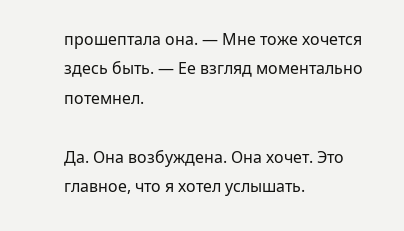прошептала она. — Мне тоже хочется здесь быть. — Ее взгляд моментально потемнел.

Да. Она возбуждена. Она хочет. Это главное, что я хотел услышать.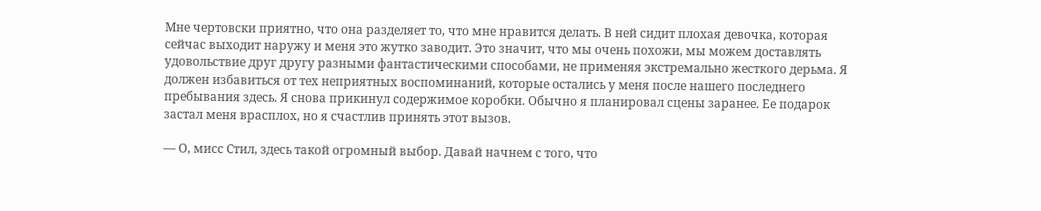Мне чертовски приятно, что она разделяет то, что мне нравится делать. В ней сидит плохая девочка, которая сейчас выходит наружу и меня это жутко заводит. Это значит, что мы очень похожи, мы можем доставлять удовольствие друг другу разными фантастическими способами, не применяя экстремально жесткого дерьма. Я должен избавиться от тех неприятных воспоминаний, которые остались у меня после нашего последнего пребывания здесь. Я снова прикинул содержимое коробки. Обычно я планировал сцены заранее. Ее подарок застал меня врасплох, но я счастлив принять этот вызов.

— О, мисс Стил, здесь такой огромный выбор. Давай начнем с того, что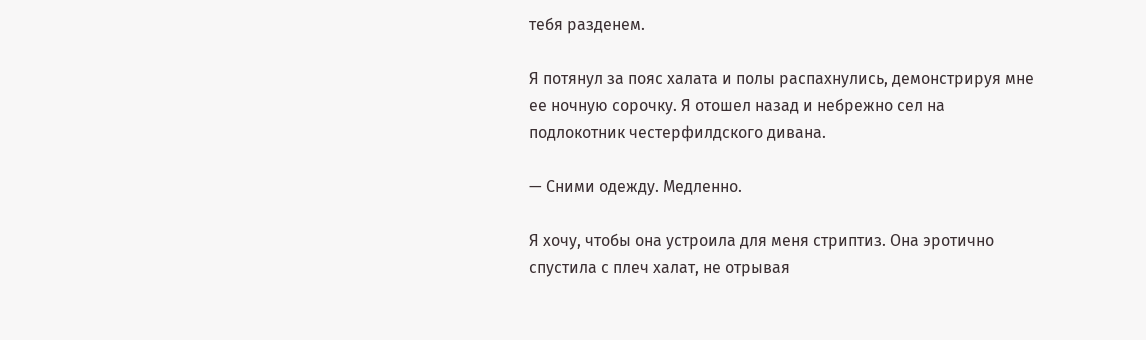тебя разденем.

Я потянул за пояс халата и полы распахнулись, демонстрируя мне ее ночную сорочку. Я отошел назад и небрежно сел на подлокотник честерфилдского дивана.

— Сними одежду. Медленно.

Я хочу, чтобы она устроила для меня стриптиз. Она эротично спустила с плеч халат, не отрывая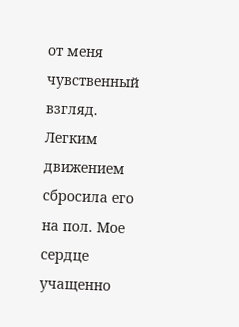от меня чувственный взгляд. Легким движением сбросила его на пол. Мое сердце учащенно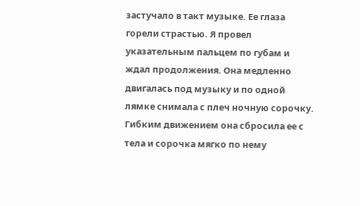застучало в такт музыке. Ее глаза горели страстью. Я провел указательным пальцем по губам и ждал продолжения. Она медленно двигалась под музыку и по одной лямке снимала с плеч ночную сорочку. Гибким движением она сбросила ее с тела и сорочка мягко по нему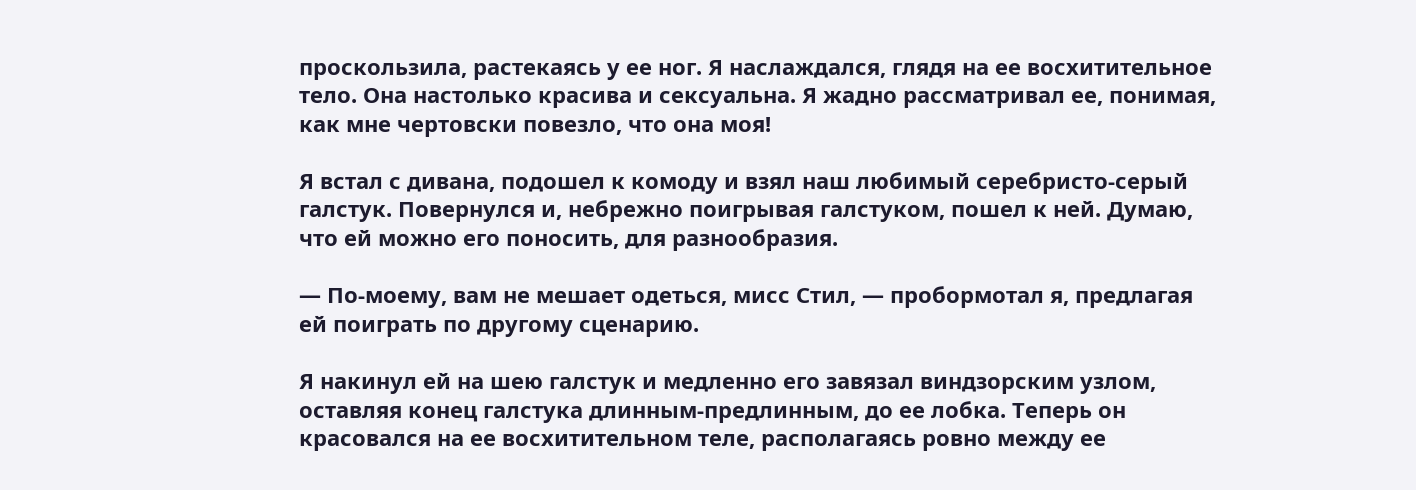проскользила, растекаясь у ее ног. Я наслаждался, глядя на ее восхитительное тело. Она настолько красива и сексуальна. Я жадно рассматривал ее, понимая, как мне чертовски повезло, что она моя!

Я встал с дивана, подошел к комоду и взял наш любимый серебристо-серый галстук. Повернулся и, небрежно поигрывая галстуком, пошел к ней. Думаю, что ей можно его поносить, для разнообразия.

— По-моему, вам не мешает одеться, мисс Стил, — пробормотал я, предлагая ей поиграть по другому сценарию.

Я накинул ей на шею галстук и медленно его завязал виндзорским узлом, оставляя конец галстука длинным-предлинным, до ее лобка. Теперь он красовался на ее восхитительном теле, располагаясь ровно между ее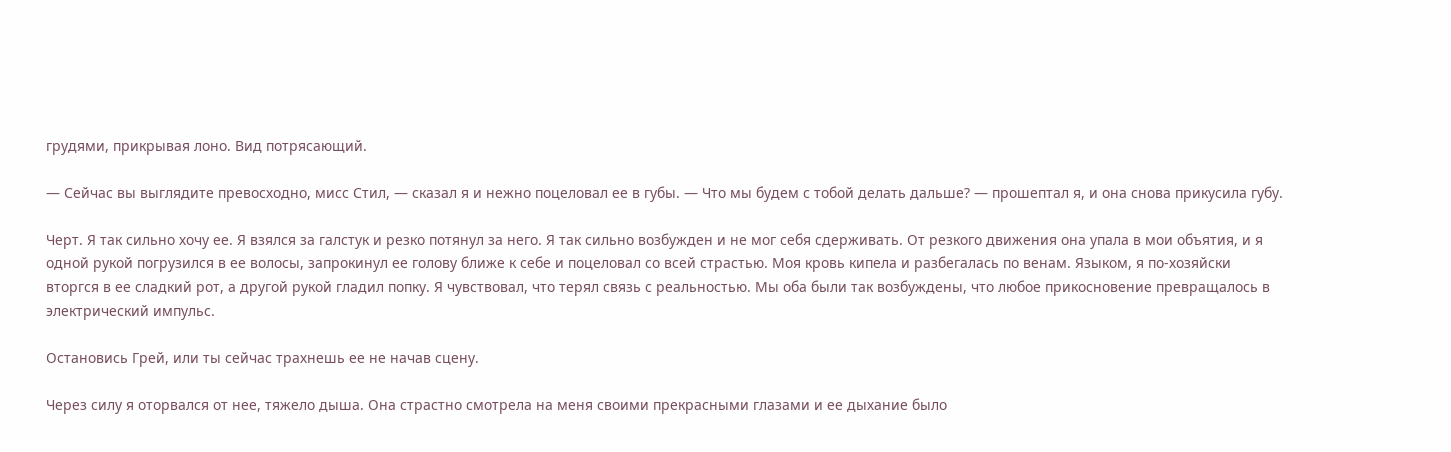грудями, прикрывая лоно. Вид потрясающий.

— Сейчас вы выглядите превосходно, мисс Стил, — сказал я и нежно поцеловал ее в губы. — Что мы будем с тобой делать дальше? — прошептал я, и она снова прикусила губу.

Черт. Я так сильно хочу ее. Я взялся за галстук и резко потянул за него. Я так сильно возбужден и не мог себя сдерживать. От резкого движения она упала в мои объятия, и я одной рукой погрузился в ее волосы, запрокинул ее голову ближе к себе и поцеловал со всей страстью. Моя кровь кипела и разбегалась по венам. Языком, я по-хозяйски вторгся в ее сладкий рот, а другой рукой гладил попку. Я чувствовал, что терял связь с реальностью. Мы оба были так возбуждены, что любое прикосновение превращалось в электрический импульс.

Остановись Грей, или ты сейчас трахнешь ее не начав сцену.

Через силу я оторвался от нее, тяжело дыша. Она страстно смотрела на меня своими прекрасными глазами и ее дыхание было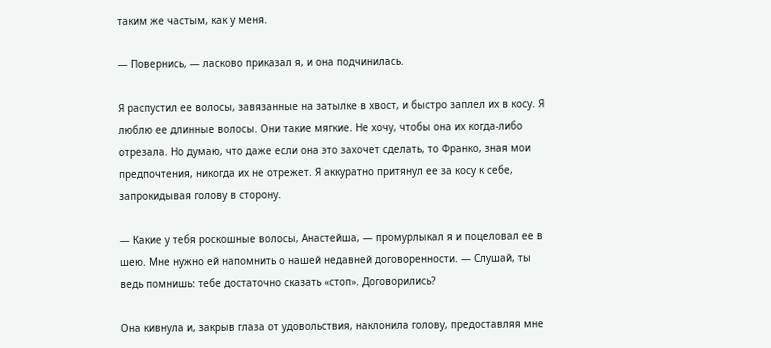таким же частым, как у меня.

— Повернись, — ласково приказал я, и она подчинилась.

Я распустил ее волосы, завязанные на затылке в хвост, и быстро заплел их в косу. Я люблю ее длинные волосы. Они такие мягкие. Не хочу, чтобы она их когда-либо отрезала. Но думаю, что даже если она это захочет сделать, то Франко, зная мои предпочтения, никогда их не отрежет. Я аккуратно притянул ее за косу к себе, запрокидывая голову в сторону.

— Какие у тебя роскошные волосы, Анастейша, — промурлыкал я и поцеловал ее в шею. Мне нужно ей напомнить о нашей недавней договоренности. — Слушай, ты ведь помнишь: тебе достаточно сказать «стоп». Договорились?

Она кивнула и, закрыв глаза от удовольствия, наклонила голову, предоставляя мне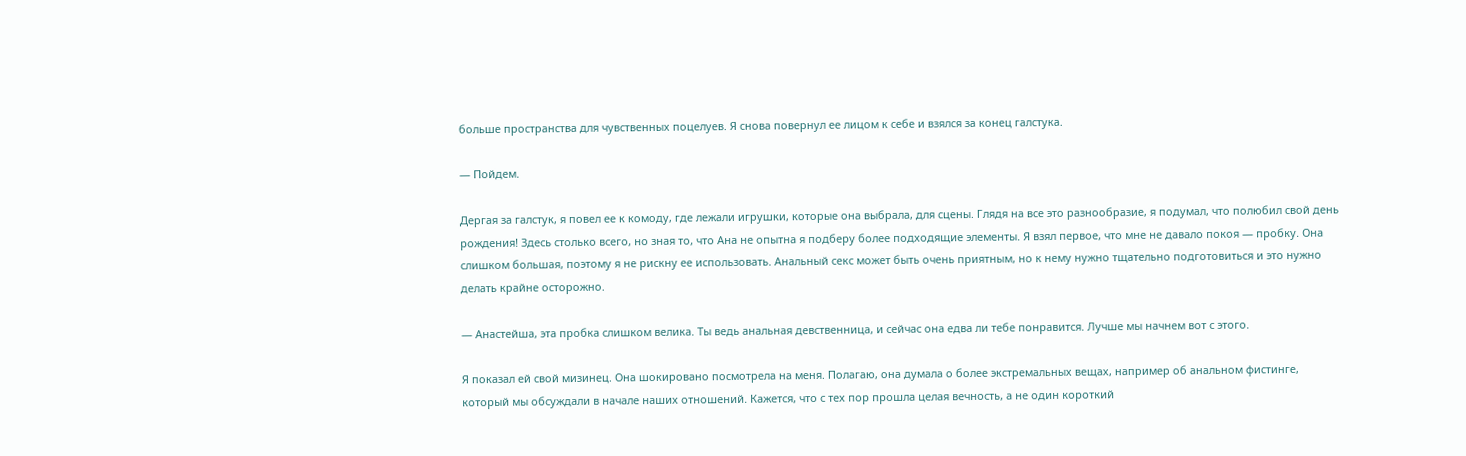больше пространства для чувственных поцелуев. Я снова повернул ее лицом к себе и взялся за конец галстука.

— Пойдем.

Дергая за галстук, я повел ее к комоду, где лежали игрушки, которые она выбрала, для сцены. Глядя на все это разнообразие, я подумал, что полюбил свой день рождения! Здесь столько всего, но зная то, что Ана не опытна я подберу более подходящие элементы. Я взял первое, что мне не давало покоя — пробку. Она слишком большая, поэтому я не рискну ее использовать. Анальный секс может быть очень приятным, но к нему нужно тщательно подготовиться и это нужно делать крайне осторожно.

— Анастейша, эта пробка слишком велика. Ты ведь анальная девственница, и сейчас она едва ли тебе понравится. Лучше мы начнем вот с этого.

Я показал ей свой мизинец. Она шокировано посмотрела на меня. Полагаю, она думала о более экстремальных вещах, например об анальном фистинге, который мы обсуждали в начале наших отношений. Кажется, что с тех пор прошла целая вечность, а не один короткий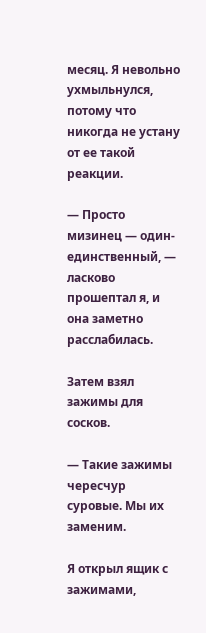месяц. Я невольно ухмыльнулся, потому что никогда не устану от ее такой реакции.

— Просто мизинец — один-единственный, — ласково прошептал я, и она заметно расслабилась.

Затем взял зажимы для сосков.

— Такие зажимы чересчур суровые. Мы их заменим.

Я открыл ящик с зажимами,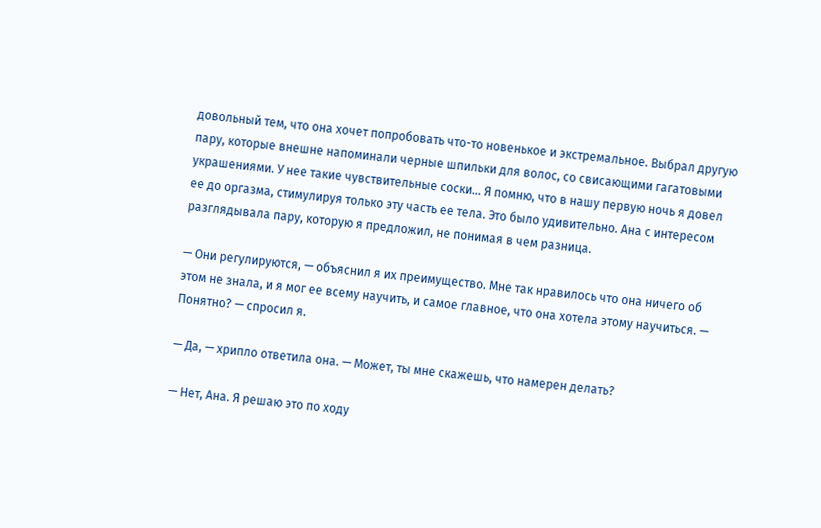довольный тем, что она хочет попробовать что-то новенькое и экстремальное. Выбрал другую пару, которые внешне напоминали черные шпильки для волос, со свисающими гагатовыми украшениями. У нее такие чувствительные соски… Я помню, что в нашу первую ночь я довел ее до оргазма, стимулируя только эту часть ее тела. Это было удивительно. Ана с интересом разглядывала пару, которую я предложил, не понимая в чем разница.

— Они регулируются, — объяснил я их преимущество. Мне так нравилось что она ничего об этом не знала, и я мог ее всему научить, и самое главное, что она хотела этому научиться. — Понятно? — спросил я.

— Да, — хрипло ответила она. — Может, ты мне скажешь, что намерен делать?

— Нет, Ана. Я решаю это по ходу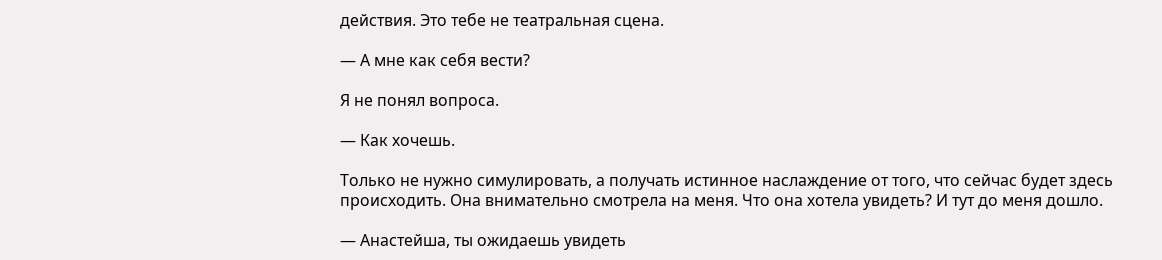действия. Это тебе не театральная сцена.

— А мне как себя вести?

Я не понял вопроса.

— Как хочешь.

Только не нужно симулировать, а получать истинное наслаждение от того, что сейчас будет здесь происходить. Она внимательно смотрела на меня. Что она хотела увидеть? И тут до меня дошло.

— Анастейша, ты ожидаешь увидеть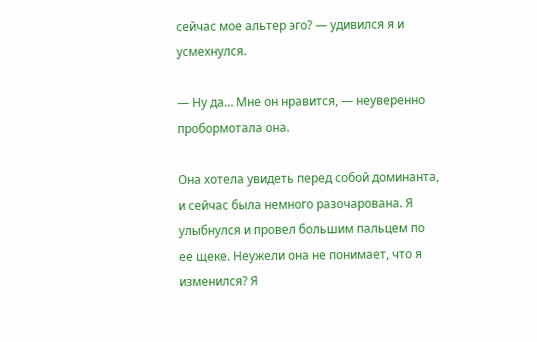сейчас мое альтер эго? — удивился я и усмехнулся.

— Ну да… Мне он нравится, — неуверенно пробормотала она.

Она хотела увидеть перед собой доминанта, и сейчас была немного разочарована. Я улыбнулся и провел большим пальцем по ее щеке. Неужели она не понимает, что я изменился? Я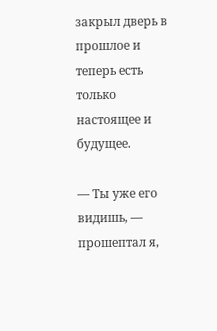закрыл дверь в прошлое и теперь есть только настоящее и будущее.

— Ты уже его видишь, — прошептал я,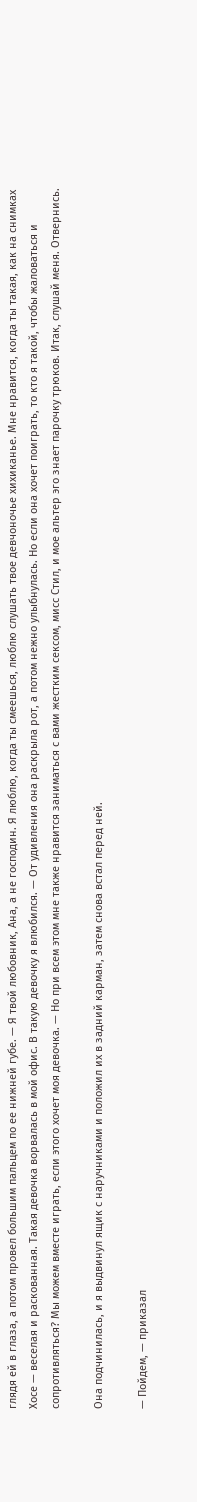глядя ей в глаза, а потом провел большим пальцем по ее нижней губе. — Я твой любовник, Ана, а не господин. Я люблю, когда ты смеешься, люблю слушать твое девчоночье хихиканье. Мне нравится, когда ты такая, как на снимках Хосе — веселая и раскованная. Такая девочка ворвалась в мой офис. В такую девочку я влюбился. — От удивления она раскрыла рот, а потом нежно улыбнулась. Но если она хочет поиграть, то кто я такой, чтобы жаловаться и сопротивляться? Мы можем вместе играть, если этого хочет моя девочка. — Но при всем этом мне также нравится заниматься с вами жестким сексом, мисс Стил, и мое альтер эго знает парочку трюков. Итак, слушай меня. Отвернись.

Она подчинилась, и я выдвинул ящик с наручниками и положил их в задний карман, затем снова встал перед ней.

— Пойдем, — приказал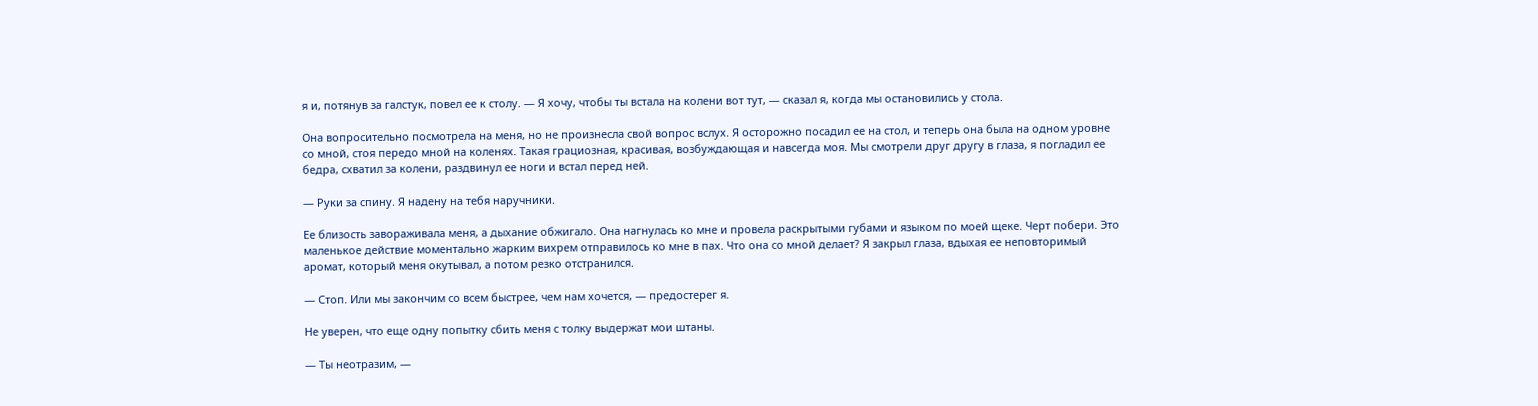я и, потянув за галстук, повел ее к столу. — Я хочу, чтобы ты встала на колени вот тут, — сказал я, когда мы остановились у стола.

Она вопросительно посмотрела на меня, но не произнесла свой вопрос вслух. Я осторожно посадил ее на стол, и теперь она была на одном уровне со мной, стоя передо мной на коленях. Такая грациозная, красивая, возбуждающая и навсегда моя. Мы смотрели друг другу в глаза, я погладил ее бедра, схватил за колени, раздвинул ее ноги и встал перед ней.

— Руки за спину. Я надену на тебя наручники.

Ее близость завораживала меня, а дыхание обжигало. Она нагнулась ко мне и провела раскрытыми губами и языком по моей щеке. Черт побери. Это маленькое действие моментально жарким вихрем отправилось ко мне в пах. Что она со мной делает? Я закрыл глаза, вдыхая ее неповторимый аромат, который меня окутывал, а потом резко отстранился.

— Стоп. Или мы закончим со всем быстрее, чем нам хочется, — предостерег я.

Не уверен, что еще одну попытку сбить меня с толку выдержат мои штаны.

— Ты неотразим, —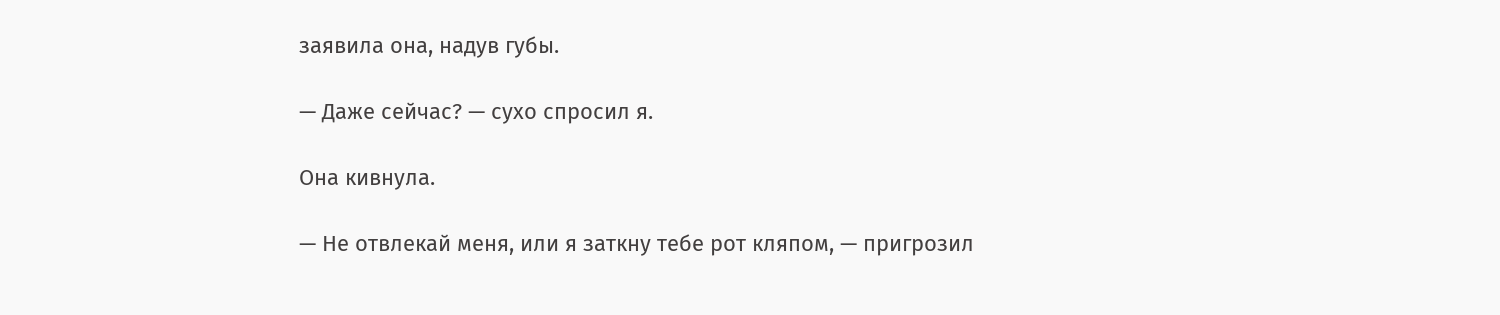заявила она, надув губы.

— Даже сейчас? — сухо спросил я.

Она кивнула.

— Не отвлекай меня, или я заткну тебе рот кляпом, — пригрозил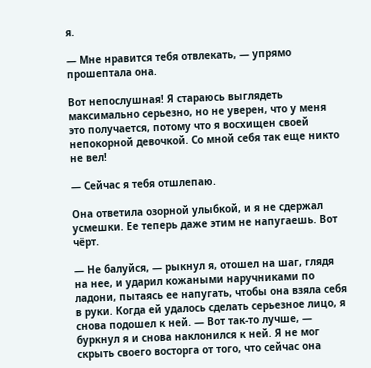я.

— Мне нравится тебя отвлекать, — упрямо прошептала она.

Вот непослушная! Я стараюсь выглядеть максимально серьезно, но не уверен, что у меня это получается, потому что я восхищен своей непокорной девочкой. Со мной себя так еще никто не вел!

— Сейчас я тебя отшлепаю.

Она ответила озорной улыбкой, и я не сдержал усмешки. Ее теперь даже этим не напугаешь. Вот чёрт.

— Не балуйся, — рыкнул я, отошел на шаг, глядя на нее, и ударил кожаными наручниками по ладони, пытаясь ее напугать, чтобы она взяла себя в руки. Когда ей удалось сделать серьезное лицо, я снова подошел к ней. — Вот так-то лучше, — буркнул я и снова наклонился к ней. Я не мог скрыть своего восторга от того, что сейчас она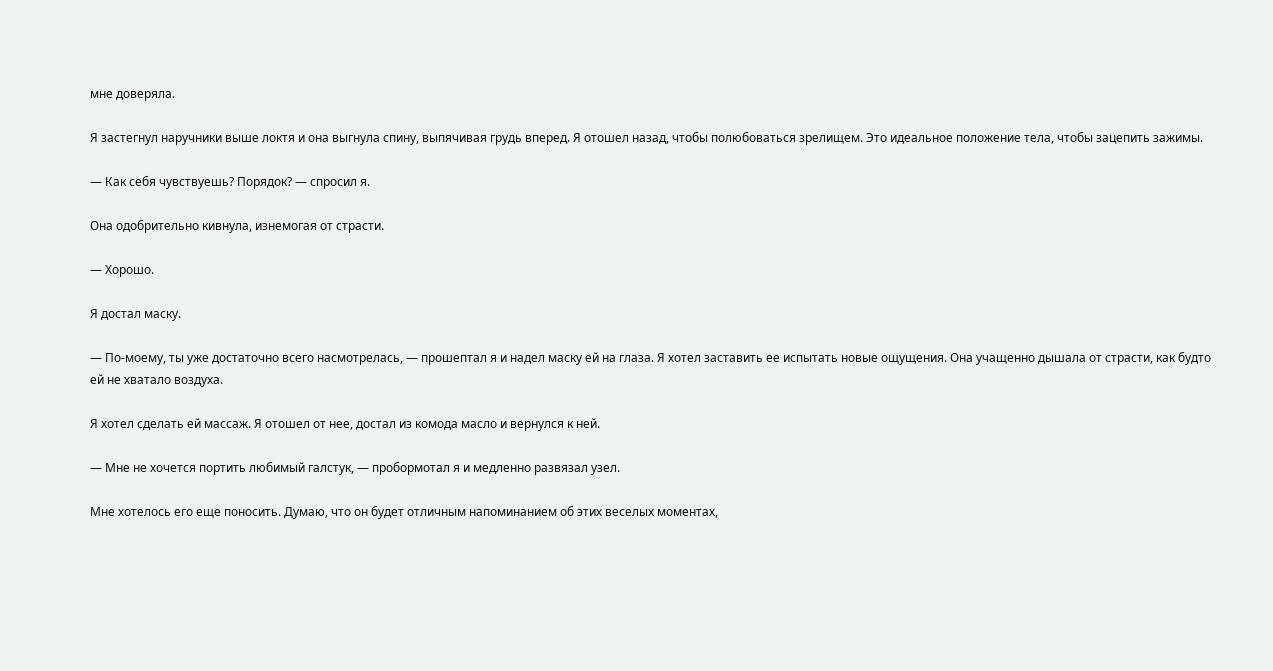мне доверяла.

Я застегнул наручники выше локтя и она выгнула спину, выпячивая грудь вперед. Я отошел назад, чтобы полюбоваться зрелищем. Это идеальное положение тела, чтобы зацепить зажимы.

— Как себя чувствуешь? Порядок? — спросил я.

Она одобрительно кивнула, изнемогая от страсти.

— Хорошо.

Я достал маску.

— По-моему, ты уже достаточно всего насмотрелась, — прошептал я и надел маску ей на глаза. Я хотел заставить ее испытать новые ощущения. Она учащенно дышала от страсти, как будто ей не хватало воздуха.

Я хотел сделать ей массаж. Я отошел от нее, достал из комода масло и вернулся к ней.

— Мне не хочется портить любимый галстук, — пробормотал я и медленно развязал узел.

Мне хотелось его еще поносить. Думаю, что он будет отличным напоминанием об этих веселых моментах,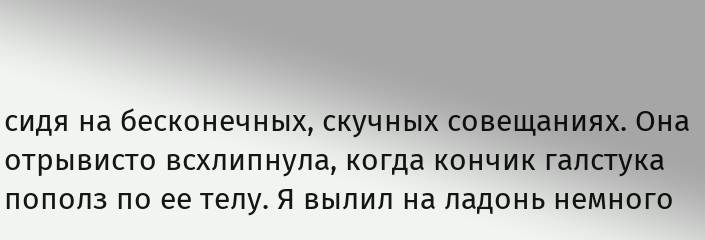сидя на бесконечных, скучных совещаниях. Она отрывисто всхлипнула, когда кончик галстука пополз по ее телу. Я вылил на ладонь немного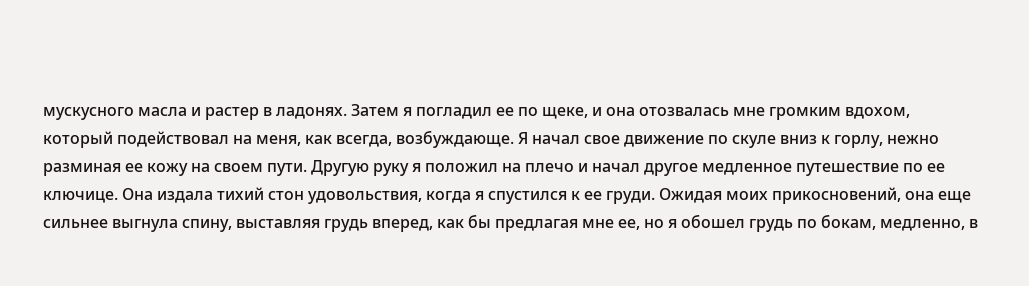мускусного масла и растер в ладонях. Затем я погладил ее по щеке, и она отозвалась мне громким вдохом, который подействовал на меня, как всегда, возбуждающе. Я начал свое движение по скуле вниз к горлу, нежно разминая ее кожу на своем пути. Другую руку я положил на плечо и начал другое медленное путешествие по ее ключице. Она издала тихий стон удовольствия, когда я спустился к ее груди. Ожидая моих прикосновений, она еще сильнее выгнула спину, выставляя грудь вперед, как бы предлагая мне ее, но я обошел грудь по бокам, медленно, в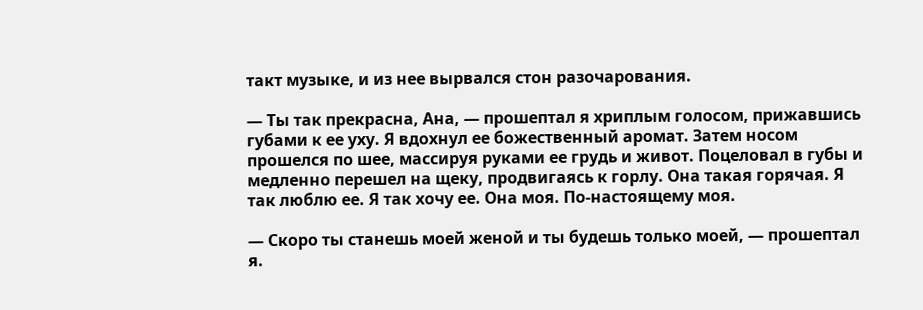такт музыке, и из нее вырвался стон разочарования.

— Ты так прекрасна, Ана, — прошептал я хриплым голосом, прижавшись губами к ее уху. Я вдохнул ее божественный аромат. Затем носом прошелся по шее, массируя руками ее грудь и живот. Поцеловал в губы и медленно перешел на щеку, продвигаясь к горлу. Она такая горячая. Я так люблю ее. Я так хочу ее. Она моя. По-настоящему моя.

— Скоро ты станешь моей женой и ты будешь только моей, — прошептал я.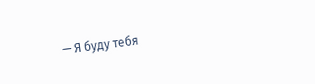— Я буду тебя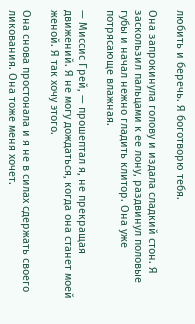любить и беречь. Я боготворю тебя.

Она запрокинула голову и издала сладкий стон. Я заскользил пальцами к ее лону, раздвинул половые губы и начал нежно гладить клитор. Она уже потрясающе влажная.

— Миссис Грей, — прошептал я, не прекращая движений. Я не могу дождаться, когда она станет моей женой. Я так хочу этого.

Она снова простонала и я не в силах сдержать своего ликования. Она тоже меня хочет.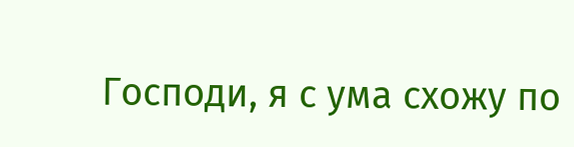Господи, я с ума схожу по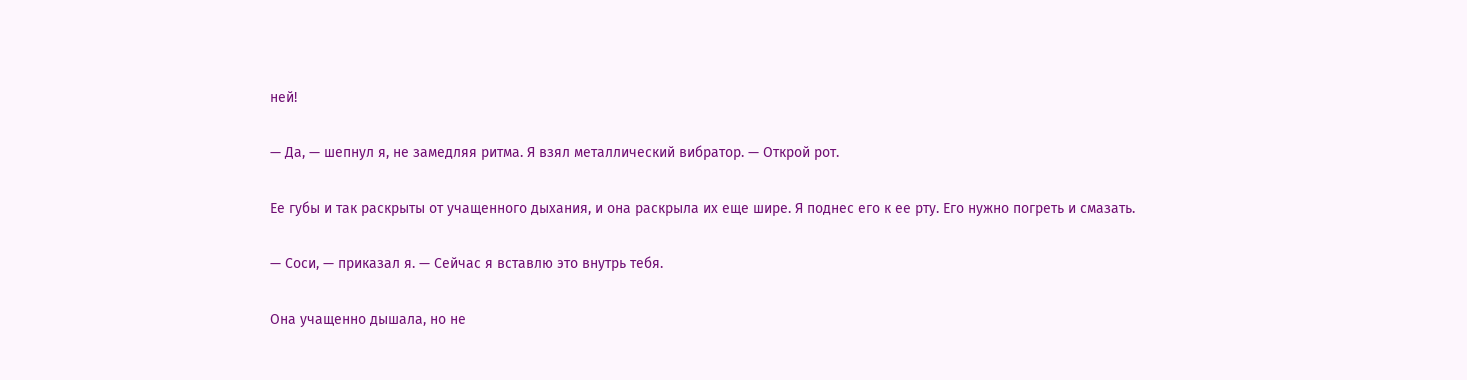ней!

— Да, — шепнул я, не замедляя ритма. Я взял металлический вибратор. — Открой рот.

Ее губы и так раскрыты от учащенного дыхания, и она раскрыла их еще шире. Я поднес его к ее рту. Его нужно погреть и смазать.

— Соси, — приказал я. — Сейчас я вставлю это внутрь тебя.

Она учащенно дышала, но не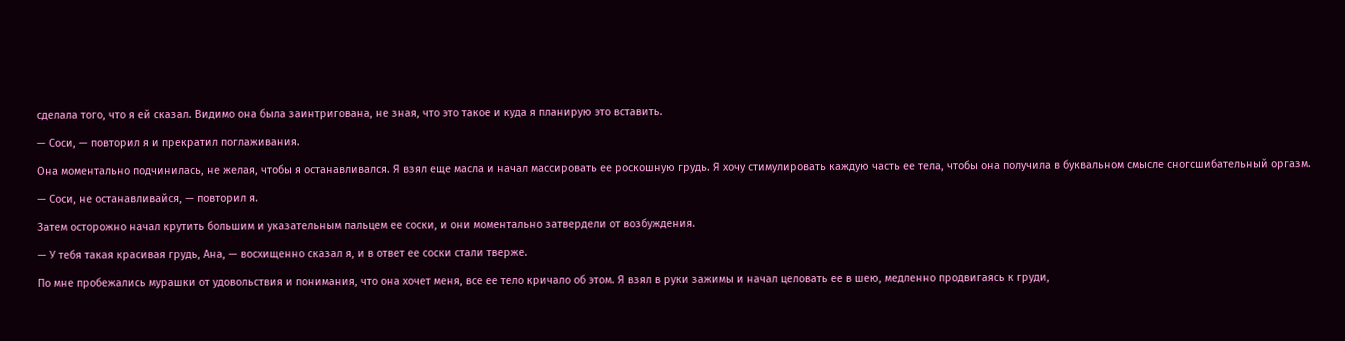сделала того, что я ей сказал. Видимо она была заинтригована, не зная, что это такое и куда я планирую это вставить.

— Соси, — повторил я и прекратил поглаживания.

Она моментально подчинилась, не желая, чтобы я останавливался. Я взял еще масла и начал массировать ее роскошную грудь. Я хочу стимулировать каждую часть ее тела, чтобы она получила в буквальном смысле сногсшибательный оргазм.

— Соси, не останавливайся, — повторил я.

Затем осторожно начал крутить большим и указательным пальцем ее соски, и они моментально затвердели от возбуждения.

— У тебя такая красивая грудь, Ана, — восхищенно сказал я, и в ответ ее соски стали тверже.

По мне пробежались мурашки от удовольствия и понимания, что она хочет меня, все ее тело кричало об этом. Я взял в руки зажимы и начал целовать ее в шею, медленно продвигаясь к груди,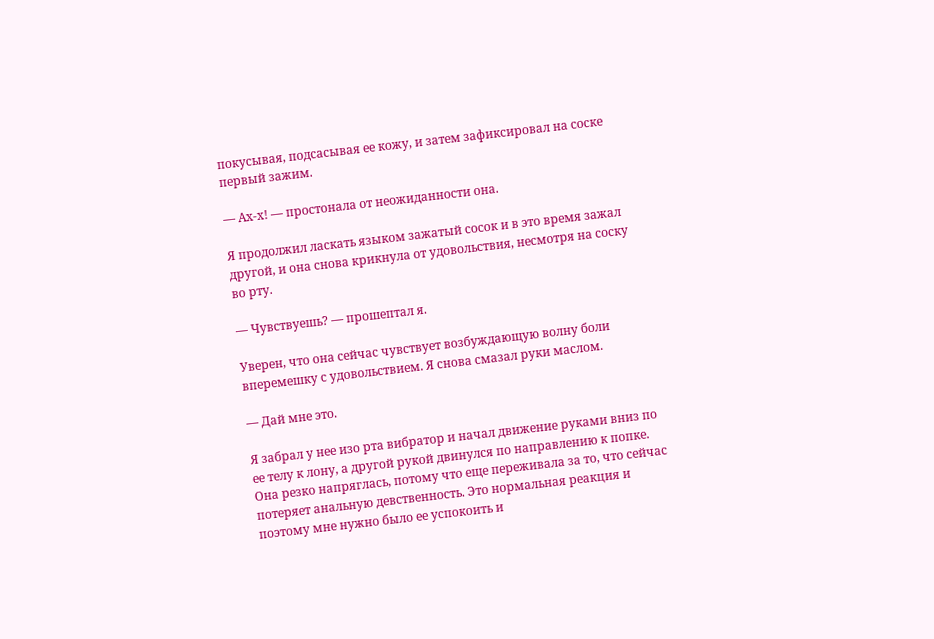покусывая, подсасывая ее кожу, и затем зафиксировал на соске первый зажим.

— Ах-х! — простонала от неожиданности она.

Я продолжил ласкать языком зажатый сосок и в это время зажал другой, и она снова крикнула от удовольствия, несмотря на соску во рту.

— Чувствуешь? — прошептал я.

Уверен, что она сейчас чувствует возбуждающую волну боли вперемешку с удовольствием. Я снова смазал руки маслом.

— Дай мне это.

Я забрал у нее изо рта вибратор и начал движение руками вниз по ее телу к лону, а другой рукой двинулся по направлению к попке. Она резко напряглась, потому что еще переживала за то, что сейчас потеряет анальную девственность. Это нормальная реакция и поэтому мне нужно было ее успокоить и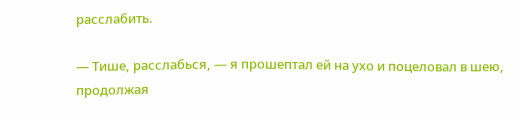расслабить.

— Тише, расслабься, — я прошептал ей на ухо и поцеловал в шею, продолжая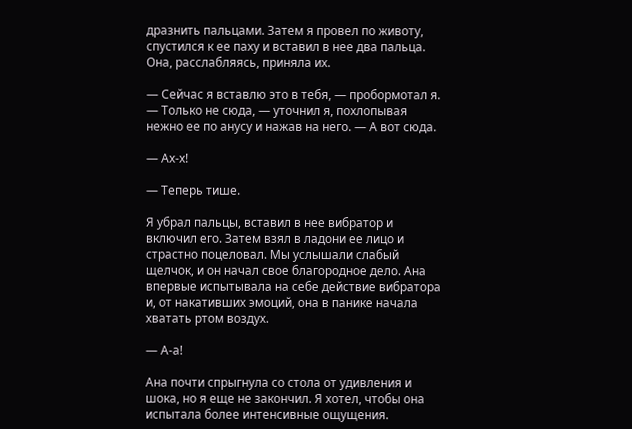дразнить пальцами. Затем я провел по животу, спустился к ее паху и вставил в нее два пальца. Она, расслабляясь, приняла их.

— Сейчас я вставлю это в тебя, — пробормотал я. — Только не сюда, — уточнил я, похлопывая нежно ее по анусу и нажав на него. — А вот сюда.

— Ах-х!

— Теперь тише.

Я убрал пальцы, вставил в нее вибратор и включил его. Затем взял в ладони ее лицо и страстно поцеловал. Мы услышали слабый щелчок, и он начал свое благородное дело. Ана впервые испытывала на себе действие вибратора и, от накативших эмоций, она в панике начала хватать ртом воздух.

— А-а!

Ана почти спрыгнула со стола от удивления и шока, но я еще не закончил. Я хотел, чтобы она испытала более интенсивные ощущения.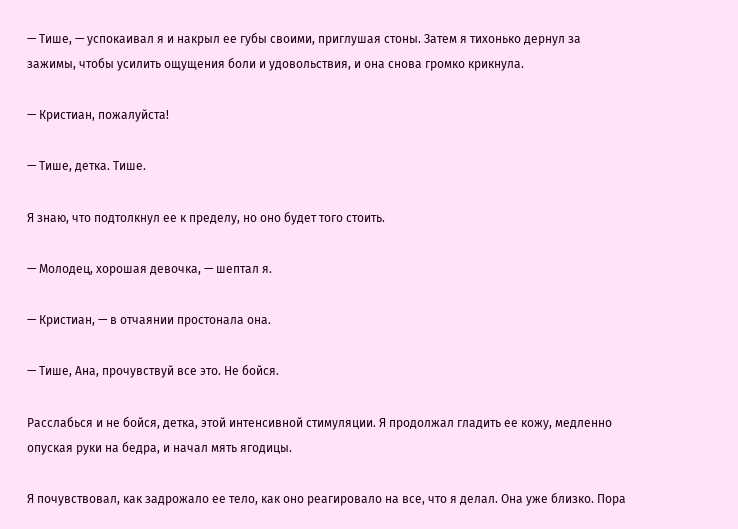— Тише, — успокаивал я и накрыл ее губы своими, приглушая стоны. Затем я тихонько дернул за зажимы, чтобы усилить ощущения боли и удовольствия, и она снова громко крикнула.

— Кристиан, пожалуйста!

— Тише, детка. Тише.

Я знаю, что подтолкнул ее к пределу, но оно будет того стоить.

— Молодец, хорошая девочка, — шептал я.

— Кристиан, — в отчаянии простонала она.

— Тише, Ана, прочувствуй все это. Не бойся.

Расслабься и не бойся, детка, этой интенсивной стимуляции. Я продолжал гладить ее кожу, медленно опуская руки на бедра, и начал мять ягодицы.

Я почувствовал, как задрожало ее тело, как оно реагировало на все, что я делал. Она уже близко. Пора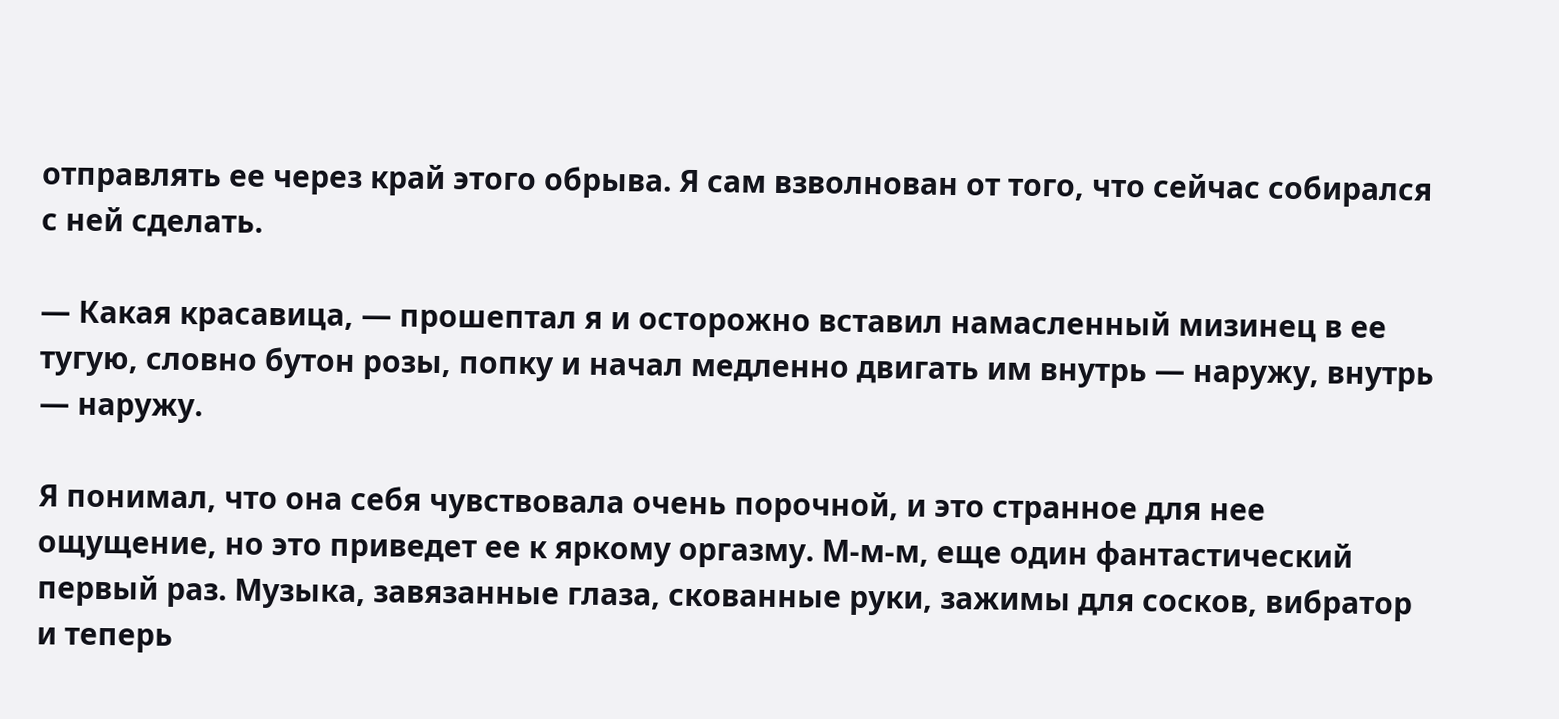отправлять ее через край этого обрыва. Я сам взволнован от того, что сейчас собирался с ней сделать.

— Какая красавица, — прошептал я и осторожно вставил намасленный мизинец в ее тугую, словно бутон розы, попку и начал медленно двигать им внутрь — наружу, внутрь — наружу.

Я понимал, что она себя чувствовала очень порочной, и это странное для нее ощущение, но это приведет ее к яркому оргазму. М-м-м, еще один фантастический первый раз. Музыка, завязанные глаза, скованные руки, зажимы для сосков, вибратор и теперь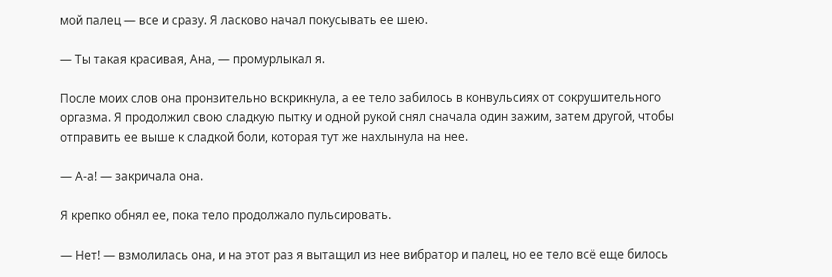мой палец — все и сразу. Я ласково начал покусывать ее шею.

— Ты такая красивая, Ана, — промурлыкал я.

После моих слов она пронзительно вскрикнула, а ее тело забилось в конвульсиях от сокрушительного оргазма. Я продолжил свою сладкую пытку и одной рукой снял сначала один зажим, затем другой, чтобы отправить ее выше к сладкой боли, которая тут же нахлынула на нее.

— А-а! — закричала она.

Я крепко обнял ее, пока тело продолжало пульсировать.

— Нет! — взмолилась она, и на этот раз я вытащил из нее вибратор и палец, но ее тело всё еще билось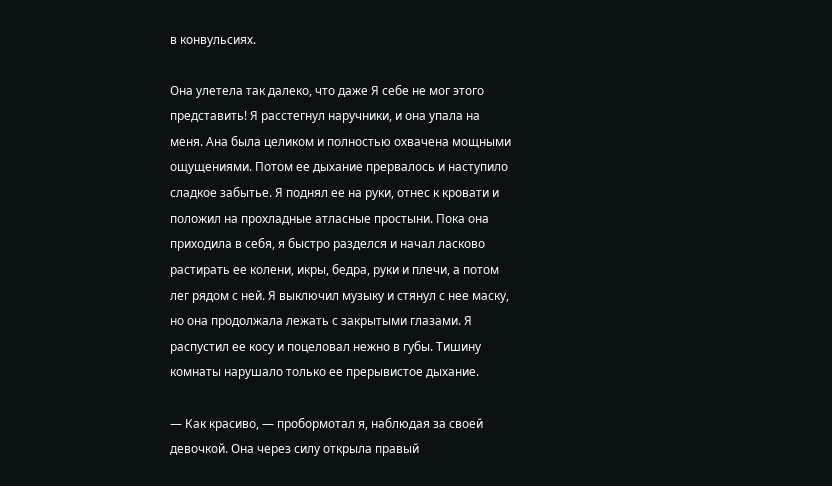в конвульсиях.

Она улетела так далеко, что даже Я себе не мог этого представить! Я расстегнул наручники, и она упала на меня. Ана была целиком и полностью охвачена мощными ощущениями. Потом ее дыхание прервалось и наступило сладкое забытье. Я поднял ее на руки, отнес к кровати и положил на прохладные атласные простыни. Пока она приходила в себя, я быстро разделся и начал ласково растирать ее колени, икры, бедра, руки и плечи, а потом лег рядом с ней. Я выключил музыку и стянул с нее маску, но она продолжала лежать с закрытыми глазами. Я распустил ее косу и поцеловал нежно в губы. Тишину комнаты нарушало только ее прерывистое дыхание.

— Как красиво, — пробормотал я, наблюдая за своей девочкой. Она через силу открыла правый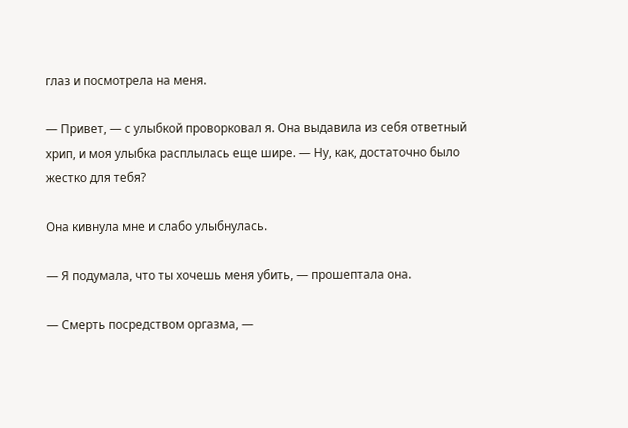глаз и посмотрела на меня.

— Привет, — с улыбкой проворковал я. Она выдавила из себя ответный хрип, и моя улыбка расплылась еще шире. — Ну, как, достаточно было жестко для тебя?

Она кивнула мне и слабо улыбнулась.

— Я подумала, что ты хочешь меня убить, — прошептала она.

— Смерть посредством оргазма, —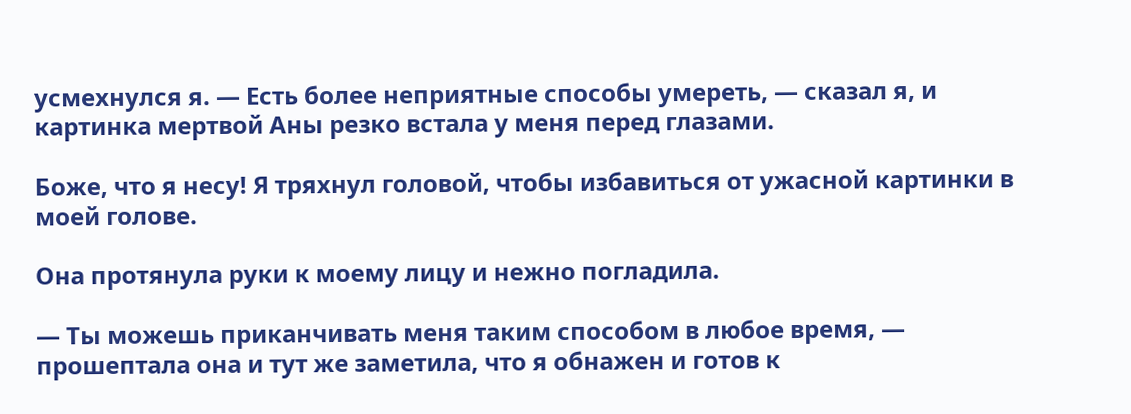усмехнулся я. — Есть более неприятные способы умереть, — сказал я, и картинка мертвой Аны резко встала у меня перед глазами.

Боже, что я несу! Я тряхнул головой, чтобы избавиться от ужасной картинки в моей голове.

Она протянула руки к моему лицу и нежно погладила.

— Ты можешь приканчивать меня таким способом в любое время, — прошептала она и тут же заметила, что я обнажен и готов к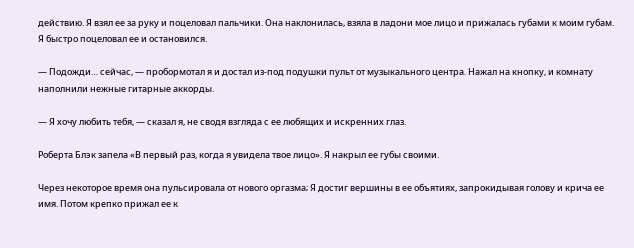действию. Я взял ее за руку и поцеловал пальчики. Она наклонилась, взяла в ладони мое лицо и прижалась губами к моим губам. Я быстро поцеловал ее и остановился.

— Подожди… сейчас, — пробормотал я и достал из-под подушки пульт от музыкального центра. Нажал на кнопку, и комнату наполнили нежные гитарные аккорды.

— Я хочу любить тебя, — сказал я, не сводя взгляда с ее любящих и искренних глаз.

Роберта Блэк запела «В первый раз, когда я увидела твое лицо». Я накрыл ее губы своими.

Через некоторое время она пульсировала от нового оргазма; Я достиг вершины в ее объятиях, запрокидывая голову и крича ее имя. Потом крепко прижал ее к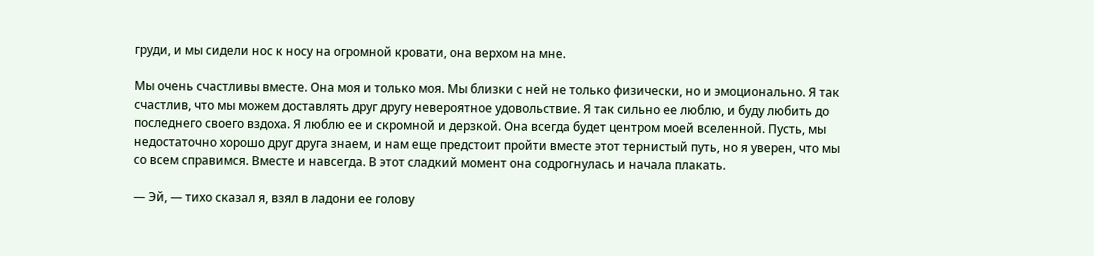груди, и мы сидели нос к носу на огромной кровати, она верхом на мне.

Мы очень счастливы вместе. Она моя и только моя. Мы близки с ней не только физически, но и эмоционально. Я так счастлив, что мы можем доставлять друг другу невероятное удовольствие. Я так сильно ее люблю, и буду любить до последнего своего вздоха. Я люблю ее и скромной и дерзкой. Она всегда будет центром моей вселенной. Пусть, мы недостаточно хорошо друг друга знаем, и нам еще предстоит пройти вместе этот тернистый путь, но я уверен, что мы со всем справимся. Вместе и навсегда. В этот сладкий момент она содрогнулась и начала плакать.

— Эй, — тихо сказал я, взял в ладони ее голову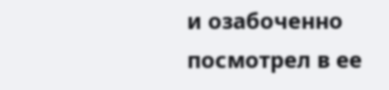и озабоченно посмотрел в ее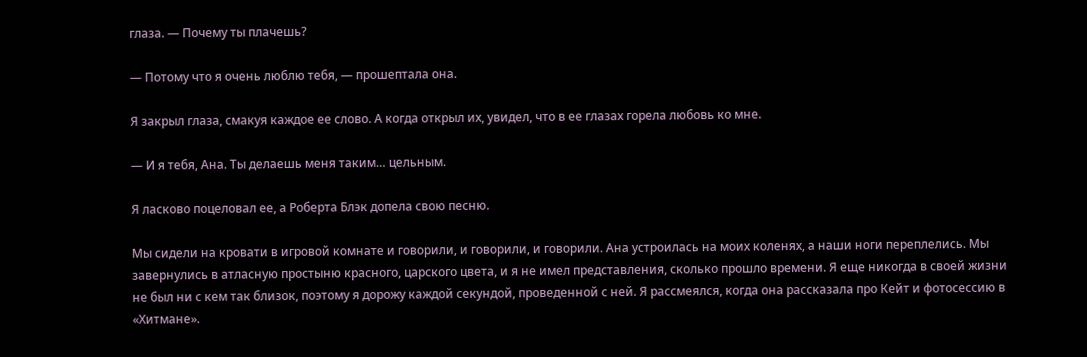глаза. — Почему ты плачешь?

— Потому что я очень люблю тебя, — прошептала она.

Я закрыл глаза, смакуя каждое ее слово. А когда открыл их, увидел, что в ее глазах горела любовь ко мне.

— И я тебя, Ана. Ты делаешь меня таким… цельным.

Я ласково поцеловал ее, а Роберта Блэк допела свою песню.

Мы сидели на кровати в игровой комнате и говорили, и говорили, и говорили. Ана устроилась на моих коленях, а наши ноги переплелись. Мы завернулись в атласную простыню красного, царского цвета, и я не имел представления, сколько прошло времени. Я еще никогда в своей жизни не был ни с кем так близок, поэтому я дорожу каждой секундой, проведенной с ней. Я рассмеялся, когда она рассказала про Кейт и фотосессию в «Хитмане».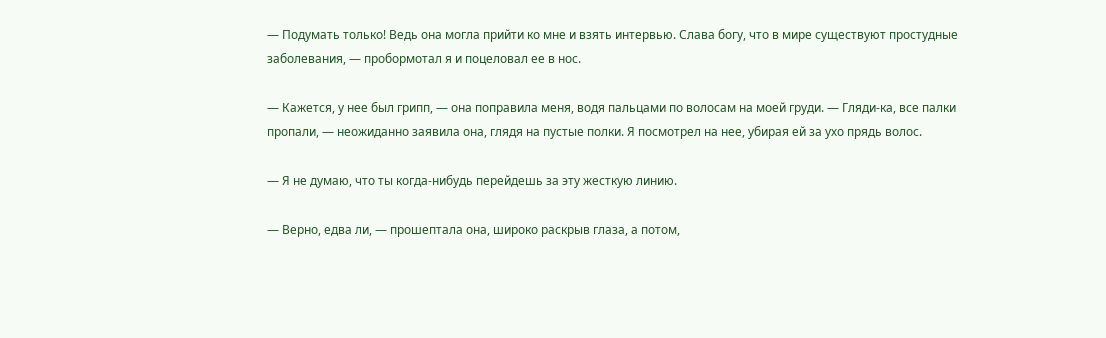— Подумать только! Ведь она могла прийти ко мне и взять интервью. Слава богу, что в мире существуют простудные заболевания, — пробормотал я и поцеловал ее в нос.

— Кажется, у нее был грипп, — она поправила меня, водя пальцами по волосам на моей груди. — Гляди-ка, все палки пропали, — неожиданно заявила она, глядя на пустые полки. Я посмотрел на нее, убирая ей за ухо прядь волос.

— Я не думаю, что ты когда-нибудь перейдешь за эту жесткую линию.

— Верно, едва ли, — прошептала она, широко раскрыв глаза, а потом,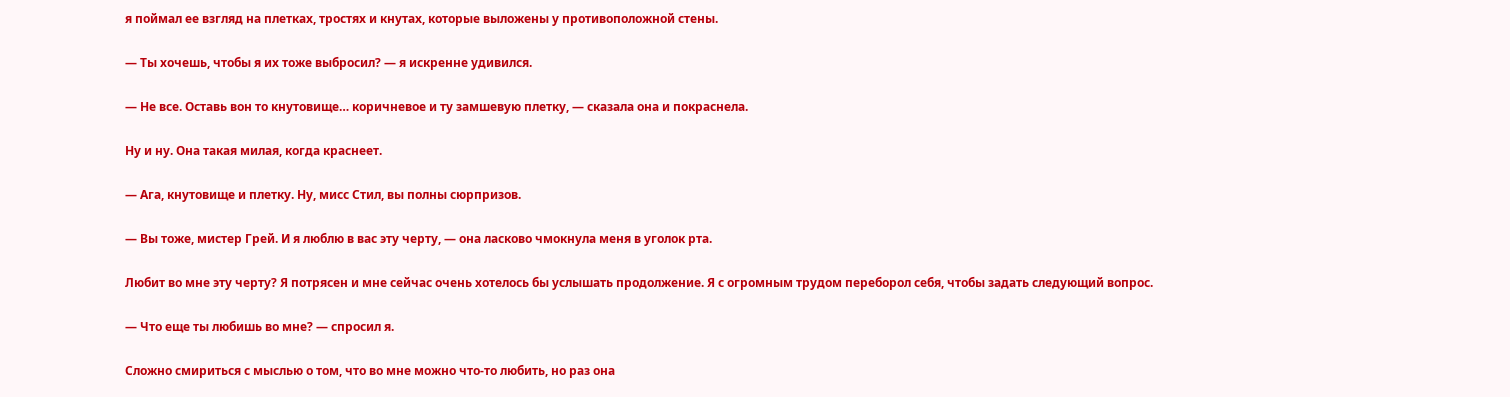я поймал ее взгляд на плетках, тростях и кнутах, которые выложены у противоположной стены.

— Ты хочешь, чтобы я их тоже выбросил? — я искренне удивился.

— Не все. Оставь вон то кнутовище… коричневое и ту замшевую плетку, — сказала она и покраснела.

Ну и ну. Она такая милая, когда краснеет.

— Ага, кнутовище и плетку. Ну, мисс Стил, вы полны сюрпризов.

— Вы тоже, мистер Грей. И я люблю в вас эту черту, — она ласково чмокнула меня в уголок рта.

Любит во мне эту черту? Я потрясен и мне сейчас очень хотелось бы услышать продолжение. Я с огромным трудом переборол себя, чтобы задать следующий вопрос.

— Что еще ты любишь во мне? — спросил я.

Сложно смириться с мыслью о том, что во мне можно что-то любить, но раз она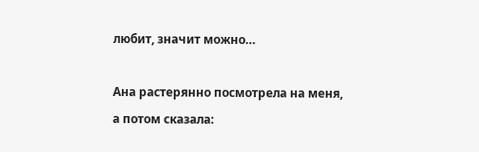любит, значит можно…

Ана растерянно посмотрела на меня, а потом сказала: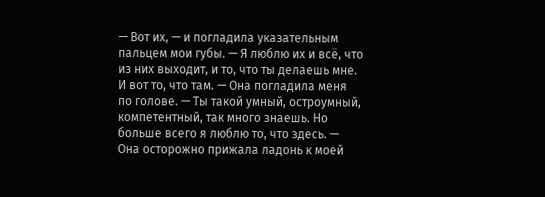— Вот их, — и погладила указательным пальцем мои губы. — Я люблю их и всё, что из них выходит, и то, что ты делаешь мне. И вот то, что там. — Она погладила меня по голове. — Ты такой умный, остроумный, компетентный, так много знаешь. Но больше всего я люблю то, что здесь. — Она осторожно прижала ладонь к моей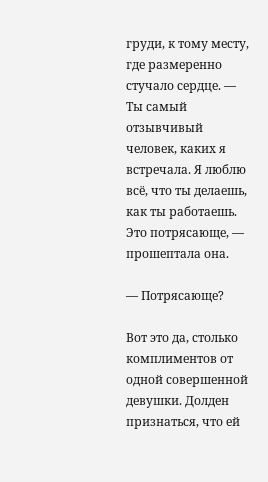груди, к тому месту, где размеренно стучало сердце. — Ты самый отзывчивый человек, каких я встречала. Я люблю всё, что ты делаешь, как ты работаешь. Это потрясающе, — прошептала она.

— Потрясающе?

Вот это да, столько комплиментов от одной совершенной девушки. Долден признаться, что ей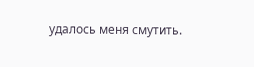удалось меня смутить.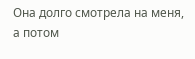Она долго смотрела на меня, а потом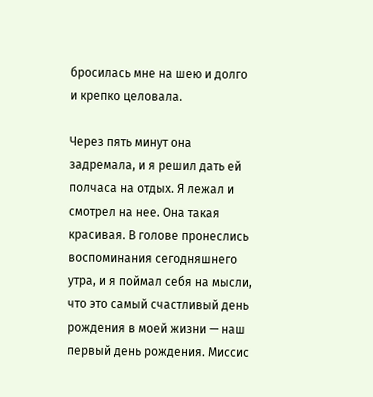бросилась мне на шею и долго и крепко целовала.

Через пять минут она задремала, и я решил дать ей полчаса на отдых. Я лежал и смотрел на нее. Она такая красивая. В голове пронеслись воспоминания сегодняшнего утра, и я поймал себя на мысли, что это самый счастливый день рождения в моей жизни — наш первый день рождения. Миссис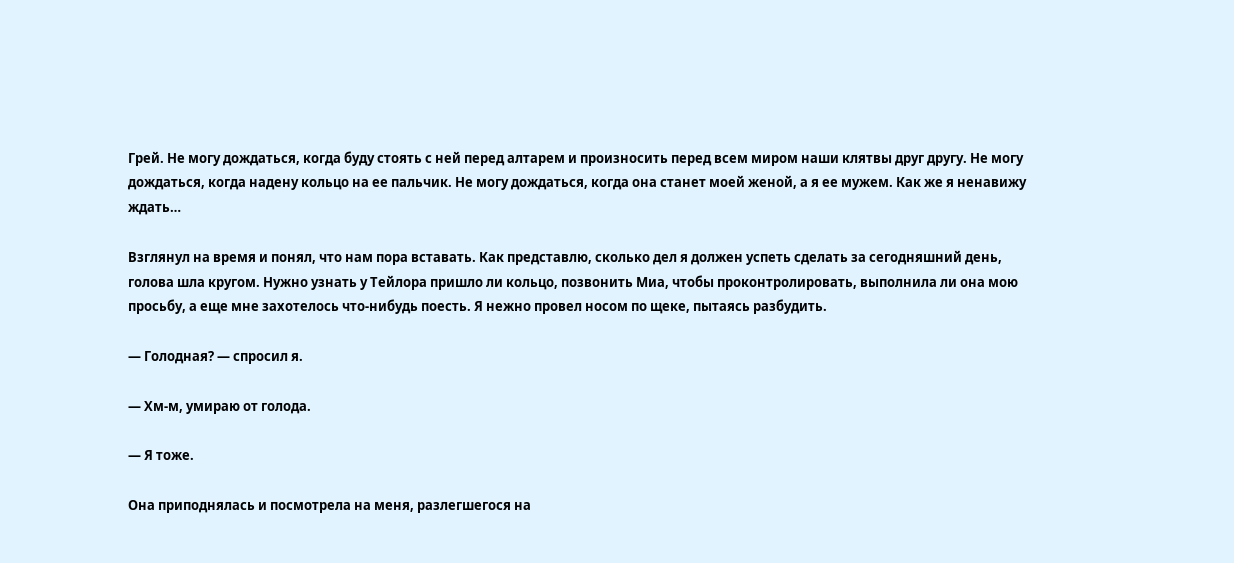Грей. Не могу дождаться, когда буду стоять с ней перед алтарем и произносить перед всем миром наши клятвы друг другу. Не могу дождаться, когда надену кольцо на ее пальчик. Не могу дождаться, когда она станет моей женой, а я ее мужем. Как же я ненавижу ждать…

Взглянул на время и понял, что нам пора вставать. Как представлю, сколько дел я должен успеть сделать за сегодняшний день, голова шла кругом. Нужно узнать у Тейлора пришло ли кольцо, позвонить Миа, чтобы проконтролировать, выполнила ли она мою просьбу, а еще мне захотелось что-нибудь поесть. Я нежно провел носом по щеке, пытаясь разбудить.

— Голодная? — спросил я.

— Хм-м, умираю от голода.

— Я тоже.

Она приподнялась и посмотрела на меня, разлегшегося на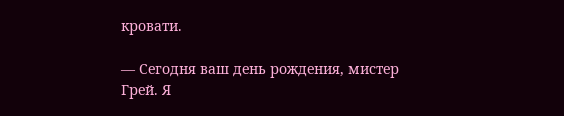кровати.

— Сегодня ваш день рождения, мистер Грей. Я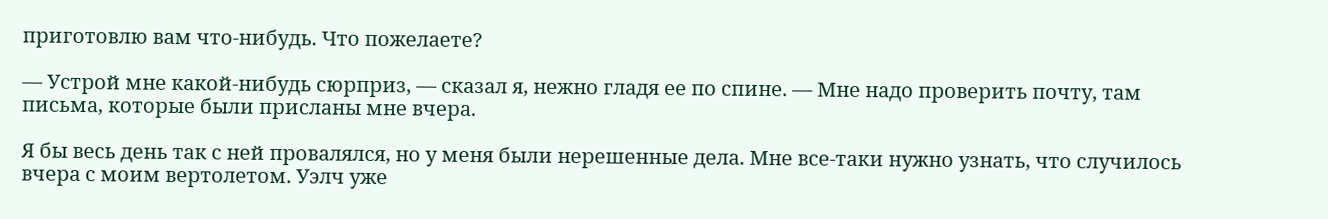приготовлю вам что-нибудь. Что пожелаете?

— Устрой мне какой-нибудь сюрприз, — сказал я, нежно гладя ее по спине. — Мне надо проверить почту, там письма, которые были присланы мне вчера.

Я бы весь день так с ней провалялся, но у меня были нерешенные дела. Мне все-таки нужно узнать, что случилось вчера с моим вертолетом. Уэлч уже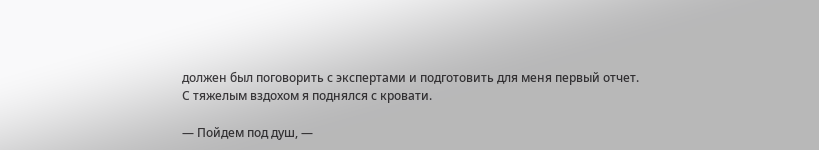должен был поговорить с экспертами и подготовить для меня первый отчет. С тяжелым вздохом я поднялся с кровати.

— Пойдем под душ, —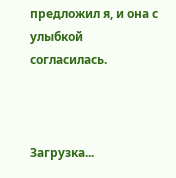предложил я, и она с улыбкой согласилась.



Загрузка...